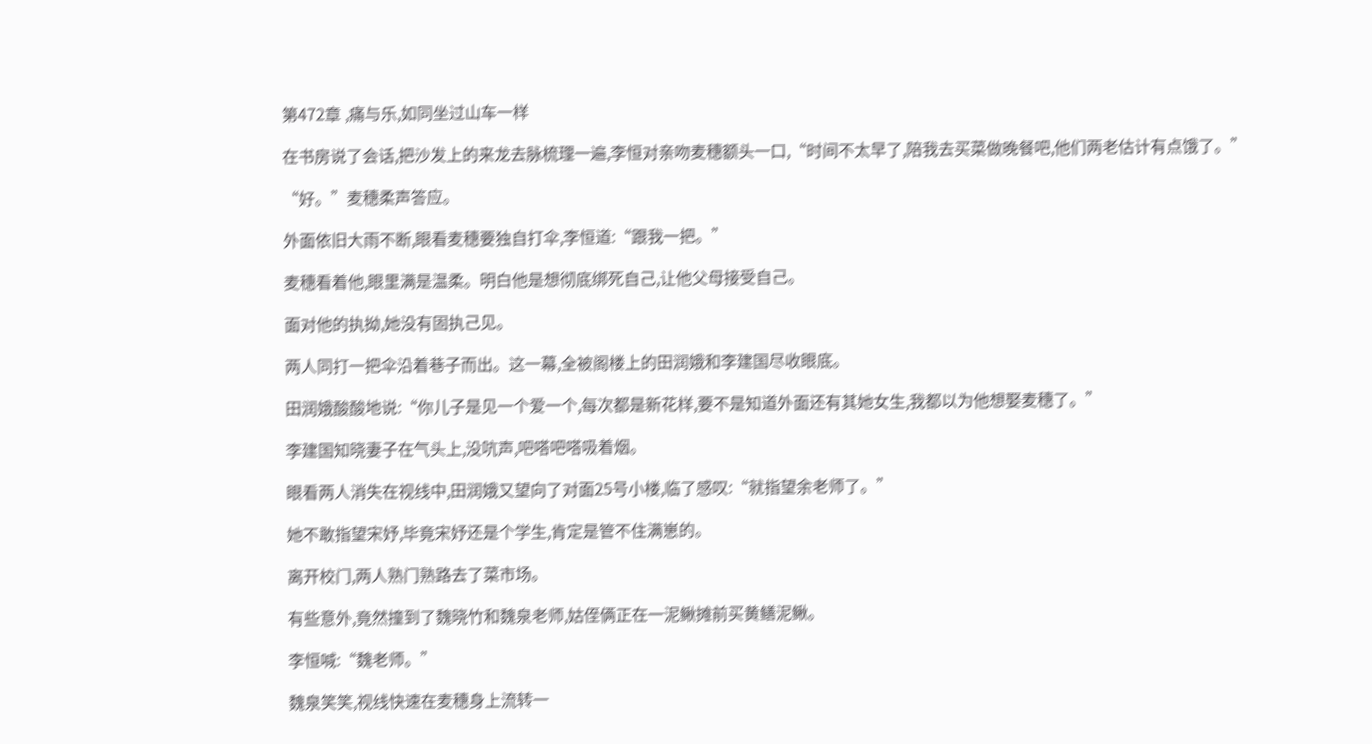第472章 ,痛与乐,如同坐过山车一样

在书房说了会话,把沙发上的来龙去脉梳理一遍,李恒对亲吻麦穗额头一口,“时间不太早了,陪我去买菜做晚餐吧,他们两老估计有点饿了。”

“好。”麦穗柔声答应。

外面依旧大雨不断,眼看麦穗要独自打伞,李恒道:“跟我一把。”

麦穗看着他,眼里满是温柔。明白他是想彻底绑死自己,让他父母接受自己。

面对他的执拗,她没有固执己见。

两人同打一把伞沿着巷子而出。这一幕,全被阁楼上的田润娥和李建国尽收眼底。

田润娥酸酸地说:“你儿子是见一个爱一个,每次都是新花样,要不是知道外面还有其她女生,我都以为他想娶麦穗了。”

李建国知晓妻子在气头上,没吭声,吧嗒吧嗒吸着烟。

眼看两人消失在视线中,田润娥又望向了对面25号小楼,临了感叹:“就指望余老师了。”

她不敢指望宋妤,毕竟宋妤还是个学生,肯定是管不住满崽的。

离开校门,两人熟门熟路去了菜市场。

有些意外,竟然撞到了魏晓竹和魏泉老师,姑侄俩正在一泥鳅摊前买黄鳝泥鳅。

李恒喊:“魏老师。”

魏泉笑笑,视线快速在麦穗身上流转一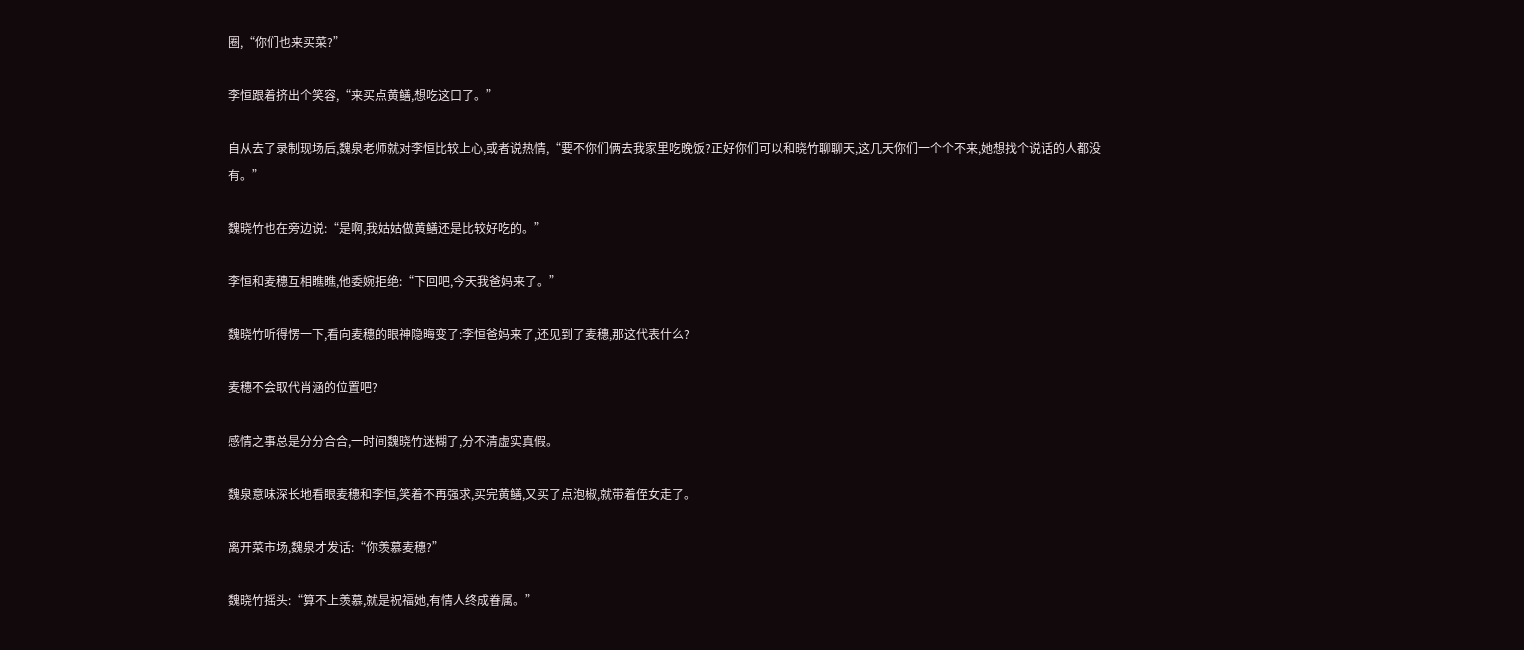圈,“你们也来买菜?”

李恒跟着挤出个笑容,“来买点黄鳝,想吃这口了。”

自从去了录制现场后,魏泉老师就对李恒比较上心,或者说热情,“要不你们俩去我家里吃晚饭?正好你们可以和晓竹聊聊天,这几天你们一个个不来,她想找个说话的人都没有。”

魏晓竹也在旁边说:“是啊,我姑姑做黄鳝还是比较好吃的。”

李恒和麦穗互相瞧瞧,他委婉拒绝:“下回吧,今天我爸妈来了。”

魏晓竹听得愣一下,看向麦穗的眼神隐晦变了:李恒爸妈来了,还见到了麦穗,那这代表什么?

麦穗不会取代肖涵的位置吧?

感情之事总是分分合合,一时间魏晓竹迷糊了,分不清虚实真假。

魏泉意味深长地看眼麦穗和李恒,笑着不再强求,买完黄鳝,又买了点泡椒,就带着侄女走了。

离开菜市场,魏泉才发话:“你羡慕麦穗?”

魏晓竹摇头:“算不上羡慕,就是祝福她,有情人终成眷属。”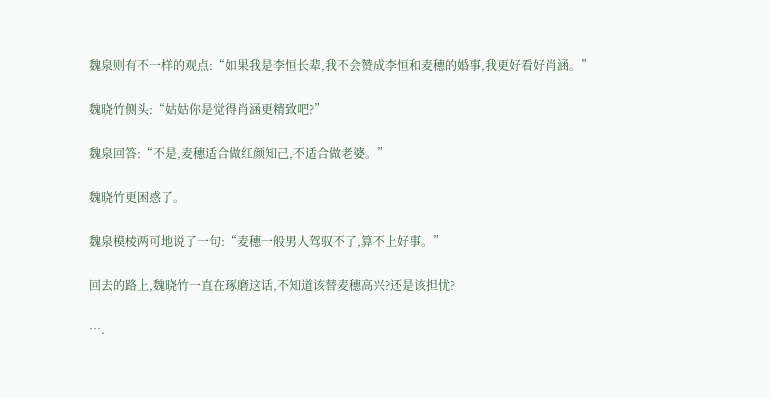魏泉则有不一样的观点:“如果我是李恒长辈,我不会赞成李恒和麦穗的婚事,我更好看好肖涵。”

魏晓竹侧头:“姑姑你是觉得肖涵更精致吧?”

魏泉回答:“不是,麦穗适合做红颜知己,不适合做老婆。”

魏晓竹更困惑了。

魏泉模棱两可地说了一句:“麦穗一般男人驾驭不了,算不上好事。”

回去的路上,魏晓竹一直在琢磨这话,不知道该替麦穗高兴?还是该担忧?

….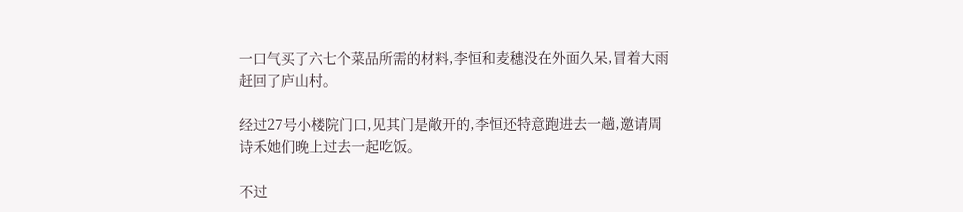一口气买了六七个菜品所需的材料,李恒和麦穗没在外面久呆,冒着大雨赶回了庐山村。

经过27号小楼院门口,见其门是敞开的,李恒还特意跑进去一趟,邀请周诗禾她们晚上过去一起吃饭。

不过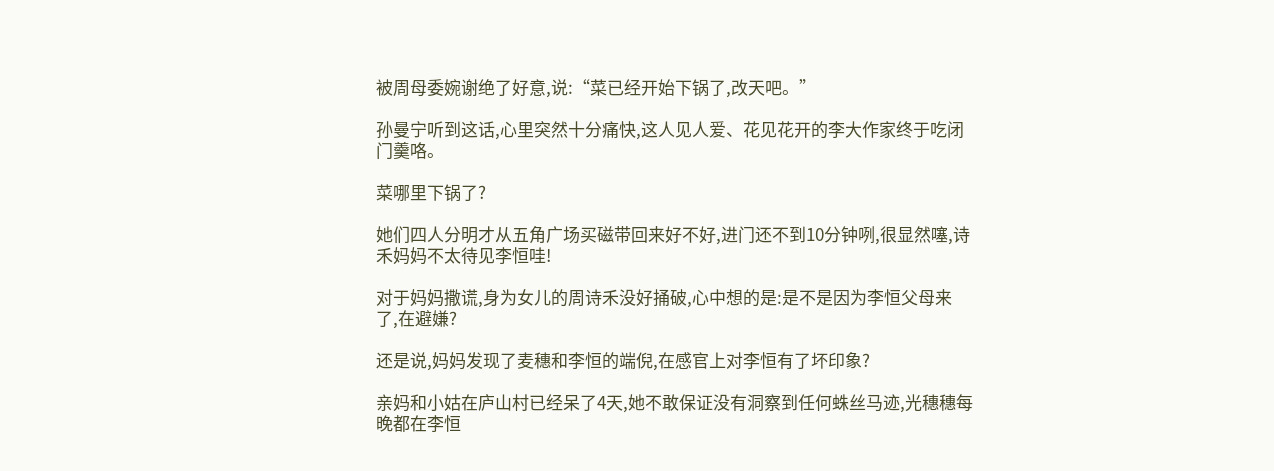被周母委婉谢绝了好意,说:“菜已经开始下锅了,改天吧。”

孙曼宁听到这话,心里突然十分痛快,这人见人爱、花见花开的李大作家终于吃闭门羹咯。

菜哪里下锅了?

她们四人分明才从五角广场买磁带回来好不好,进门还不到10分钟咧,很显然噻,诗禾妈妈不太待见李恒哇!

对于妈妈撒谎,身为女儿的周诗禾没好捅破,心中想的是:是不是因为李恒父母来了,在避嫌?

还是说,妈妈发现了麦穗和李恒的端倪,在感官上对李恒有了坏印象?

亲妈和小姑在庐山村已经呆了4天,她不敢保证没有洞察到任何蛛丝马迹,光穗穗每晚都在李恒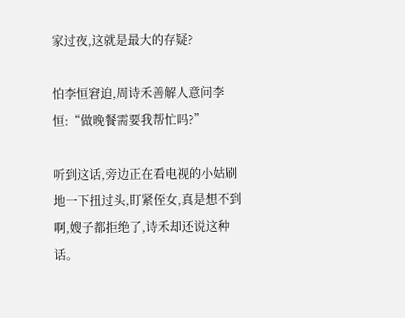家过夜,这就是最大的存疑?

怕李恒窘迫,周诗禾善解人意问李恒:“做晚餐需要我帮忙吗?”

听到这话,旁边正在看电视的小姑刷地一下扭过头,盯紧侄女,真是想不到啊,嫂子都拒绝了,诗禾却还说这种话。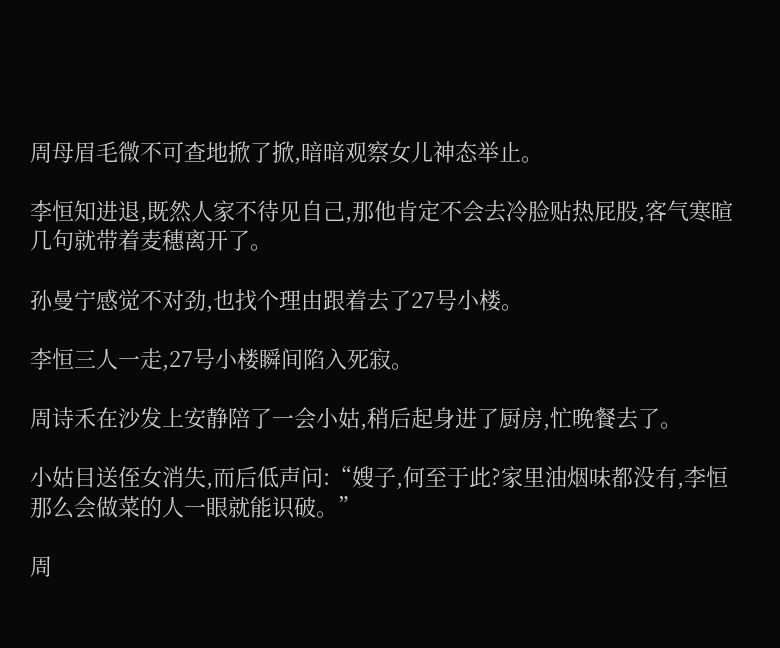周母眉毛微不可查地掀了掀,暗暗观察女儿神态举止。

李恒知进退,既然人家不待见自己,那他肯定不会去冷脸贴热屁股,客气寒暄几句就带着麦穗离开了。

孙曼宁感觉不对劲,也找个理由跟着去了27号小楼。

李恒三人一走,27号小楼瞬间陷入死寂。

周诗禾在沙发上安静陪了一会小姑,稍后起身进了厨房,忙晚餐去了。

小姑目送侄女消失,而后低声问:“嫂子,何至于此?家里油烟味都没有,李恒那么会做菜的人一眼就能识破。”

周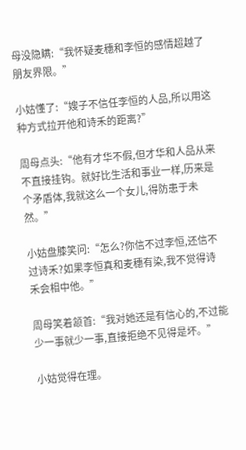母没隐瞒:“我怀疑麦穗和李恒的感情超越了朋友界限。”

小姑懂了:“嫂子不信任李恒的人品,所以用这种方式拉开他和诗禾的距离?”

周母点头:“他有才华不假,但才华和人品从来不直接挂钩。就好比生活和事业一样,历来是个矛盾体,我就这么一个女儿,得防患于未然。”

小姑盘膝笑问:“怎么?你信不过李恒,还信不过诗禾?如果李恒真和麦穗有染,我不觉得诗禾会相中他。”

周母笑着颔首:“我对她还是有信心的,不过能少一事就少一事,直接拒绝不见得是坏。”

小姑觉得在理。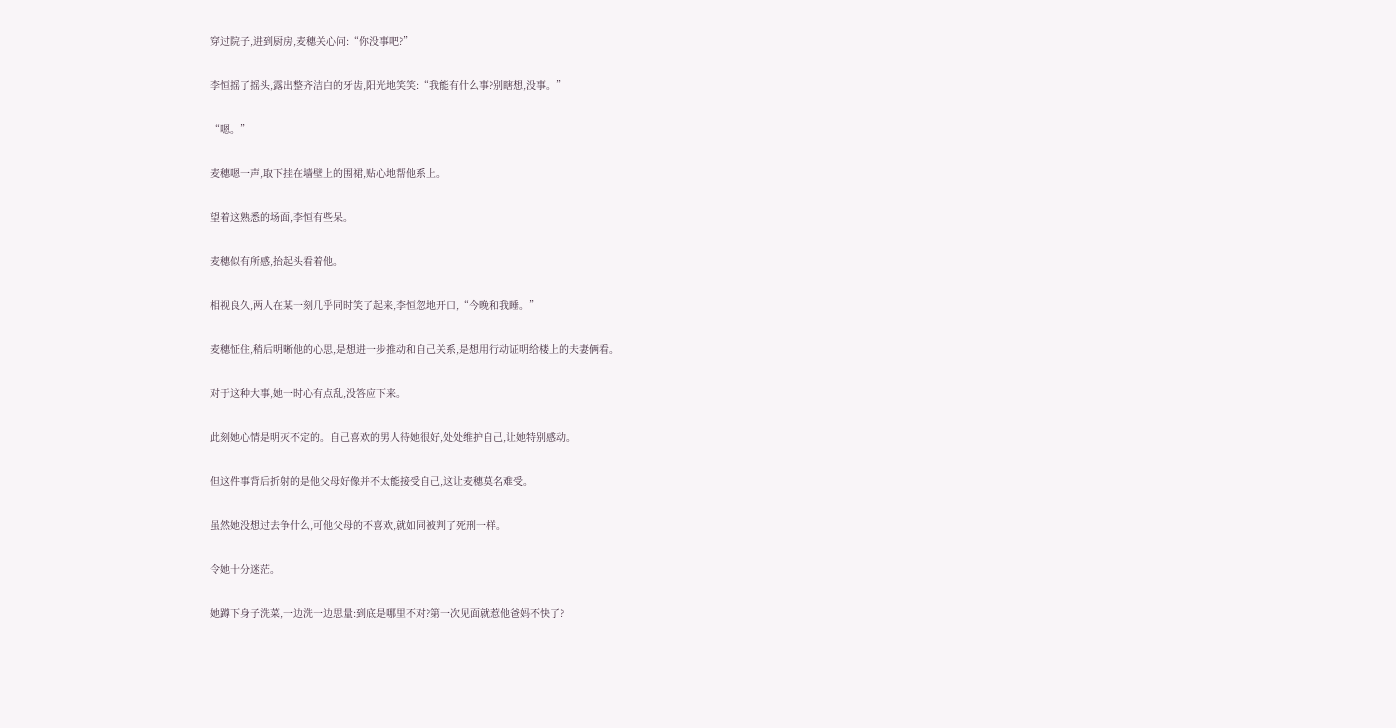穿过院子,进到厨房,麦穗关心问:“你没事吧?”

李恒摇了摇头,露出整齐洁白的牙齿,阳光地笑笑:“我能有什么事?别瞎想,没事。”

“嗯。”

麦穗嗯一声,取下挂在墙壁上的围裙,贴心地帮他系上。

望着这熟悉的场面,李恒有些呆。

麦穗似有所感,抬起头看着他。

相视良久,两人在某一刻几乎同时笑了起来,李恒忽地开口,“今晚和我睡。”

麦穗怔住,稍后明晰他的心思,是想进一步推动和自己关系,是想用行动证明给楼上的夫妻俩看。

对于这种大事,她一时心有点乱,没答应下来。

此刻她心情是明灭不定的。自己喜欢的男人待她很好,处处维护自己,让她特别感动。

但这件事背后折射的是他父母好像并不太能接受自己,这让麦穗莫名难受。

虽然她没想过去争什么,可他父母的不喜欢,就如同被判了死刑一样。

令她十分迷茫。

她蹲下身子洗菜,一边洗一边思量:到底是哪里不对?第一次见面就惹他爸妈不快了?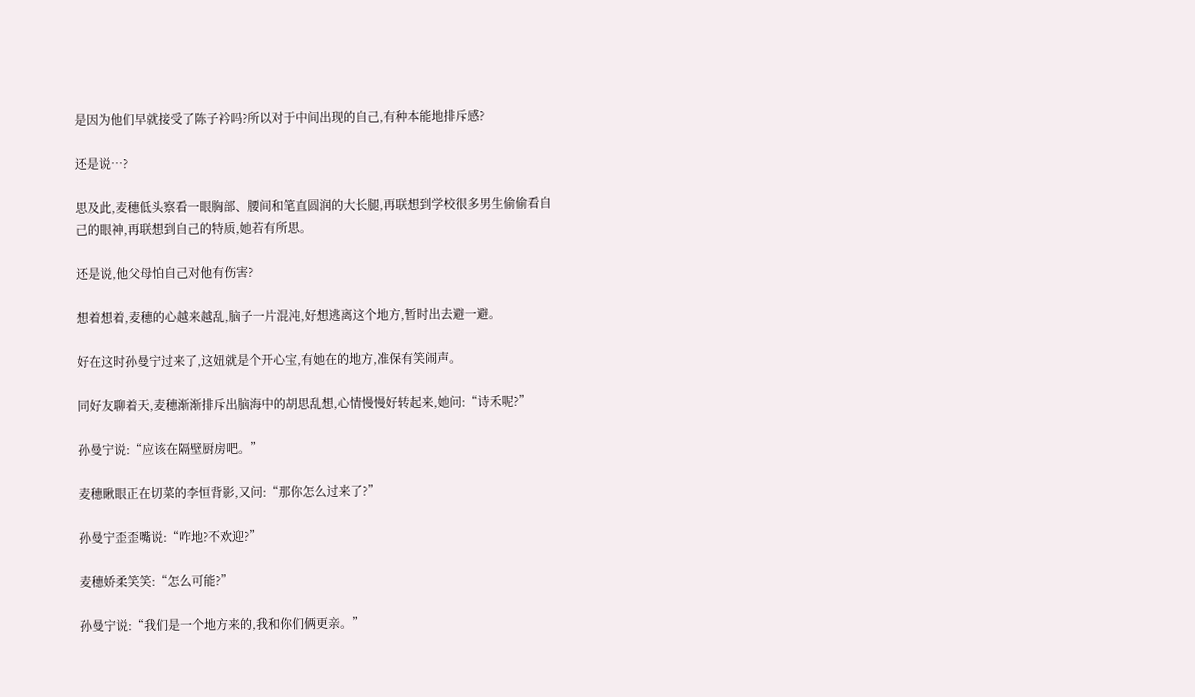是因为他们早就接受了陈子衿吗?所以对于中间出现的自己,有种本能地排斥感?

还是说…?

思及此,麦穗低头察看一眼胸部、腰间和笔直圆润的大长腿,再联想到学校很多男生偷偷看自己的眼神,再联想到自己的特质,她若有所思。

还是说,他父母怕自己对他有伤害?

想着想着,麦穗的心越来越乱,脑子一片混沌,好想逃离这个地方,暂时出去避一避。

好在这时孙曼宁过来了,这妞就是个开心宝,有她在的地方,准保有笑闹声。

同好友聊着天,麦穗渐渐排斥出脑海中的胡思乱想,心情慢慢好转起来,她问:“诗禾呢?”

孙曼宁说:“应该在隔壁厨房吧。”

麦穗瞅眼正在切菜的李恒背影,又问:“那你怎么过来了?”

孙曼宁歪歪嘴说:“咋地?不欢迎?”

麦穗娇柔笑笑:“怎么可能?”

孙曼宁说:“我们是一个地方来的,我和你们俩更亲。”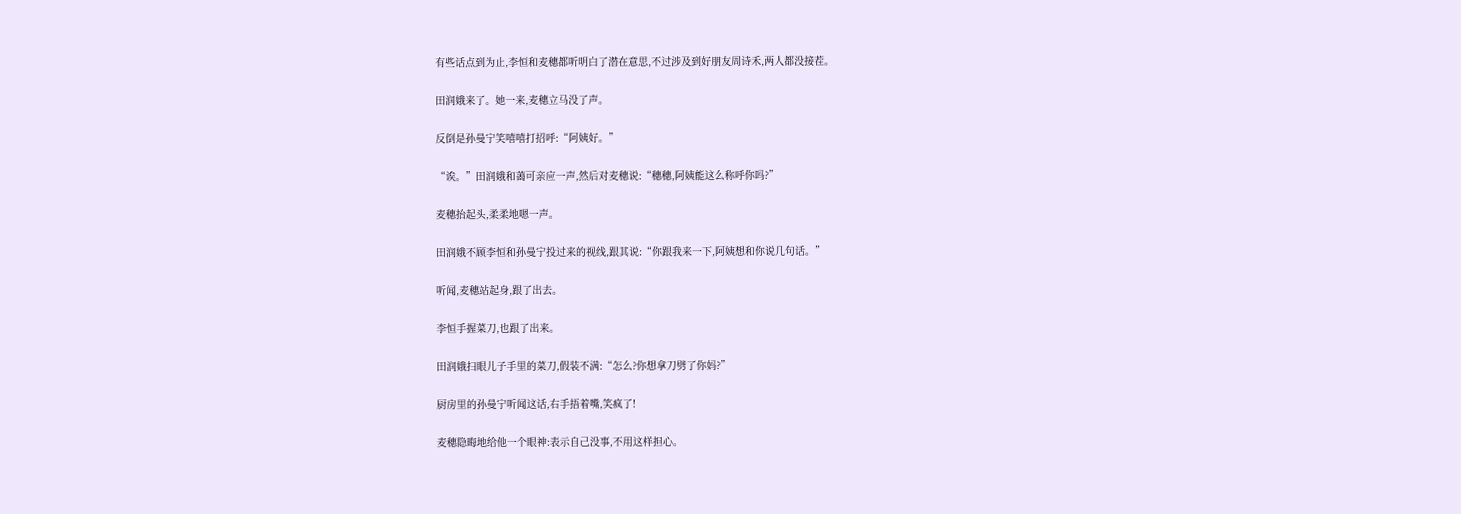有些话点到为止,李恒和麦穗都听明白了潜在意思,不过涉及到好朋友周诗禾,两人都没接茬。

田润娥来了。她一来,麦穗立马没了声。

反倒是孙曼宁笑嘻嘻打招呼:“阿姨好。”

“诶。”田润娥和蔼可亲应一声,然后对麦穗说:“穗穗,阿姨能这么称呼你吗?”

麦穗抬起头,柔柔地嗯一声。

田润娥不顾李恒和孙曼宁投过来的视线,跟其说:“你跟我来一下,阿姨想和你说几句话。”

听闻,麦穗站起身,跟了出去。

李恒手握菜刀,也跟了出来。

田润娥扫眼儿子手里的菜刀,假装不满:“怎么?你想拿刀劈了你妈?”

厨房里的孙曼宁听闻这话,右手捂着嘴,笑疯了!

麦穗隐晦地给他一个眼神:表示自己没事,不用这样担心。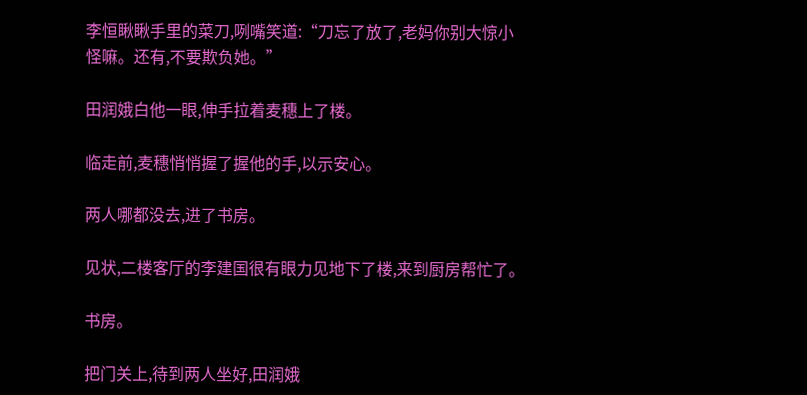李恒瞅瞅手里的菜刀,咧嘴笑道:“刀忘了放了,老妈你别大惊小怪嘛。还有,不要欺负她。”

田润娥白他一眼,伸手拉着麦穗上了楼。

临走前,麦穗悄悄握了握他的手,以示安心。

两人哪都没去,进了书房。

见状,二楼客厅的李建国很有眼力见地下了楼,来到厨房帮忙了。

书房。

把门关上,待到两人坐好,田润娥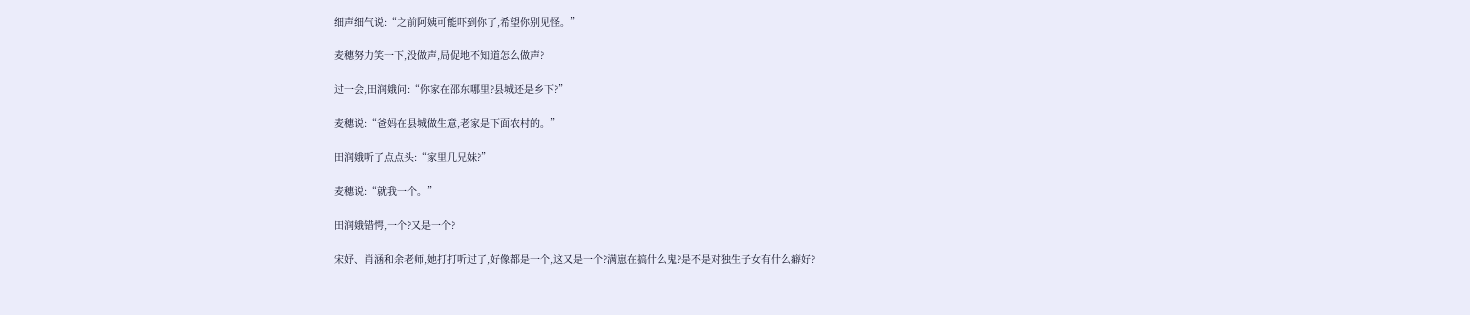细声细气说:“之前阿姨可能吓到你了,希望你别见怪。”

麦穗努力笑一下,没做声,局促地不知道怎么做声?

过一会,田润娥问:“你家在邵东哪里?县城还是乡下?”

麦穗说:“爸妈在县城做生意,老家是下面农村的。”

田润娥听了点点头:“家里几兄妹?”

麦穗说:“就我一个。”

田润娥错愕,一个?又是一个?

宋妤、肖涵和余老师,她打打听过了,好像都是一个,这又是一个?满崽在搞什么鬼?是不是对独生子女有什么癖好?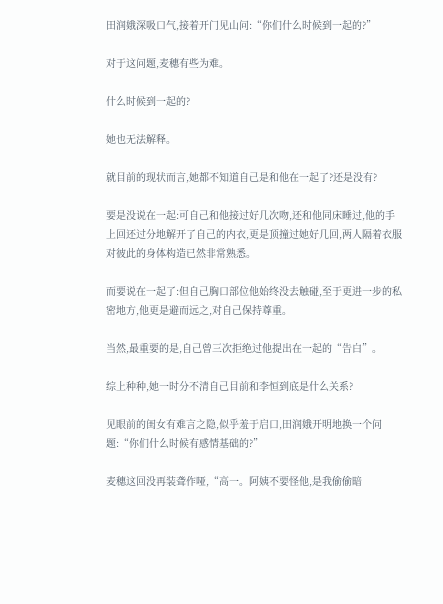田润娥深吸口气,接着开门见山问:“你们什么时候到一起的?”

对于这问题,麦穗有些为难。

什么时候到一起的?

她也无法解释。

就目前的现状而言,她都不知道自己是和他在一起了?还是没有?

要是没说在一起:可自己和他接过好几次吻,还和他同床睡过,他的手上回还过分地解开了自己的内衣,更是顶撞过她好几回,两人隔着衣服对彼此的身体构造已然非常熟悉。

而要说在一起了:但自己胸口部位他始终没去触碰,至于更进一步的私密地方,他更是避而远之,对自己保持尊重。

当然,最重要的是,自己曾三次拒绝过他提出在一起的“告白”。

综上种种,她一时分不清自己目前和李恒到底是什么关系?

见眼前的闺女有难言之隐,似乎羞于启口,田润娥开明地换一个问题:“你们什么时候有感情基础的?”

麦穗这回没再装聋作哑,“高一。阿姨不要怪他,是我偷偷暗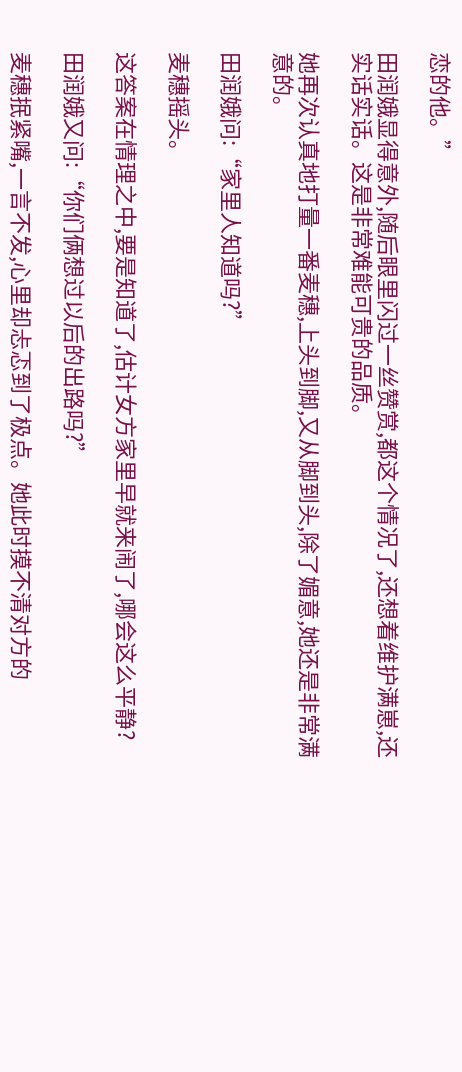恋的他。”

田润娥显得意外,随后眼里闪过一丝赞赏,都这个情况了,还想着维护满崽,还实话实话。这是非常难能可贵的品质。

她再次认真地打量一番麦穗,上头到脚,又从脚到头,除了媚意,她还是非常满意的。

田润娥问:“家里人知道吗?”

麦穗摇头。

这答案在情理之中,要是知道了,估计女方家里早就来闹了,哪会这么平静?

田润娥又问:“你们俩想过以后的出路吗?”

麦穗抿紧嘴,一言不发,心里却忐忑到了极点。她此时摸不清对方的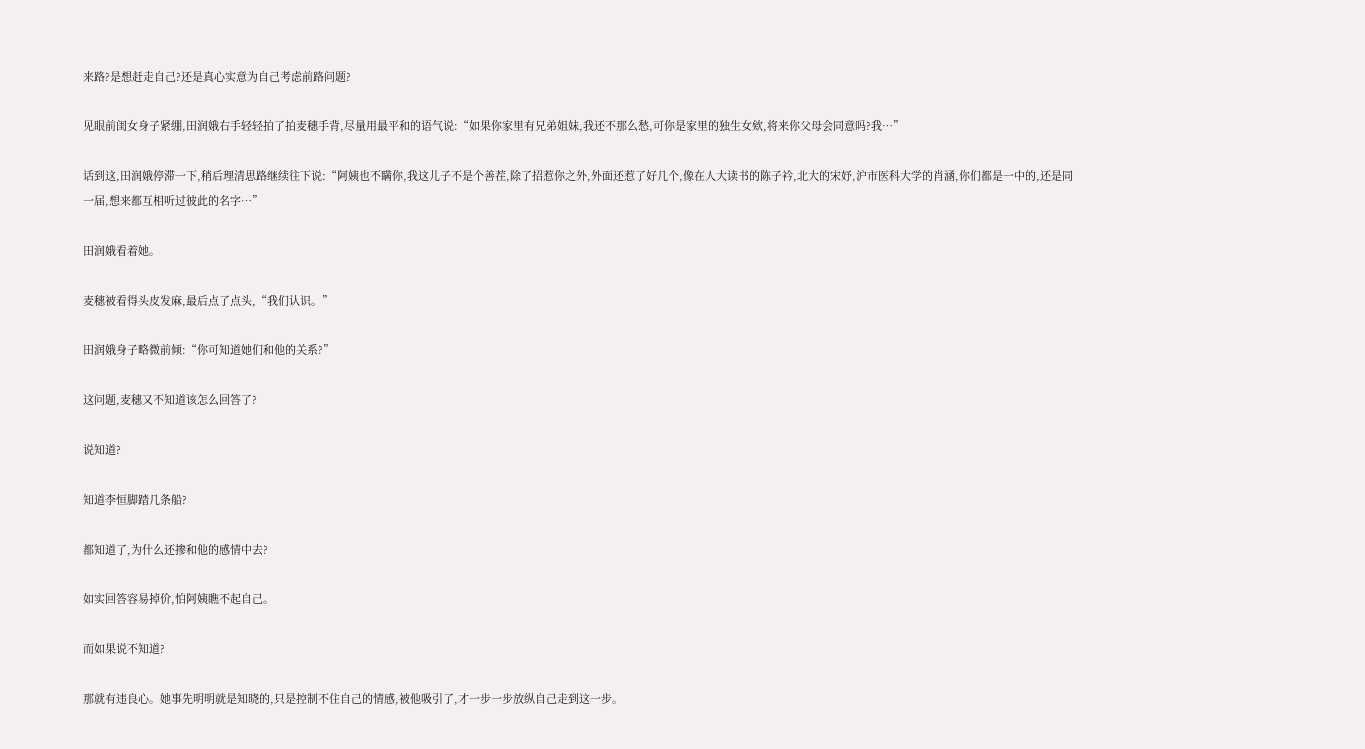来路?是想赶走自己?还是真心实意为自己考虑前路问题?

见眼前闺女身子紧绷,田润娥右手轻轻拍了拍麦穗手背,尽量用最平和的语气说:“如果你家里有兄弟姐妹,我还不那么愁,可你是家里的独生女欸,将来你父母会同意吗?我…”

话到这,田润娥停滞一下,稍后理清思路继续往下说:“阿姨也不瞒你,我这儿子不是个善茬,除了招惹你之外,外面还惹了好几个,像在人大读书的陈子衿,北大的宋妤,沪市医科大学的肖涵,你们都是一中的,还是同一届,想来都互相听过彼此的名字…”

田润娥看着她。

麦穗被看得头皮发麻,最后点了点头,“我们认识。”

田润娥身子略微前倾:“你可知道她们和他的关系?”

这问题,麦穗又不知道该怎么回答了?

说知道?

知道李恒脚踏几条船?

都知道了,为什么还掺和他的感情中去?

如实回答容易掉价,怕阿姨瞧不起自己。

而如果说不知道?

那就有违良心。她事先明明就是知晓的,只是控制不住自己的情感,被他吸引了,才一步一步放纵自己走到这一步。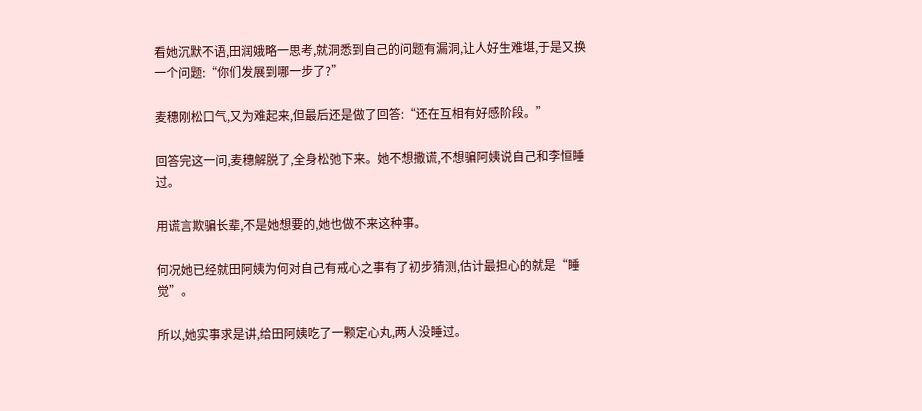看她沉默不语,田润娥略一思考,就洞悉到自己的问题有漏洞,让人好生难堪,于是又换一个问题:“你们发展到哪一步了?”

麦穗刚松口气,又为难起来,但最后还是做了回答:“还在互相有好感阶段。”

回答完这一问,麦穗解脱了,全身松弛下来。她不想撒谎,不想骗阿姨说自己和李恒睡过。

用谎言欺骗长辈,不是她想要的,她也做不来这种事。

何况她已经就田阿姨为何对自己有戒心之事有了初步猜测,估计最担心的就是“睡觉”。

所以,她实事求是讲,给田阿姨吃了一颗定心丸,两人没睡过。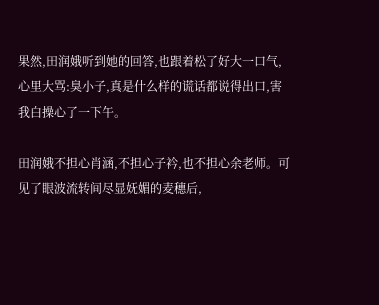果然,田润娥听到她的回答,也跟着松了好大一口气,心里大骂:臭小子,真是什么样的谎话都说得出口,害我白操心了一下午。

田润娥不担心肖涵,不担心子衿,也不担心余老师。可见了眼波流转间尽显妩媚的麦穗后,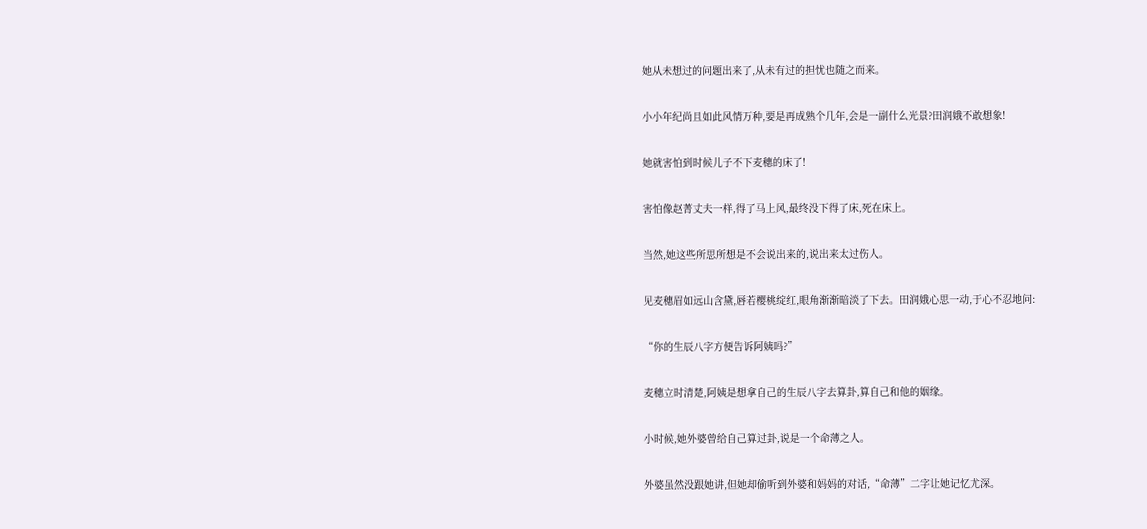她从未想过的问题出来了,从未有过的担忧也随之而来。

小小年纪尚且如此风情万种,要是再成熟个几年,会是一副什么光景?田润娥不敢想象!

她就害怕到时候儿子不下麦穗的床了!

害怕像赵菁丈夫一样,得了马上风,最终没下得了床,死在床上。

当然,她这些所思所想是不会说出来的,说出来太过伤人。

见麦穗眉如远山含黛,唇若樱桃绽红,眼角渐渐暗淡了下去。田润娥心思一动,于心不忍地问:

“你的生辰八字方便告诉阿姨吗?”

麦穗立时清楚,阿姨是想拿自己的生辰八字去算卦,算自己和他的姻缘。

小时候,她外婆曾给自己算过卦,说是一个命薄之人。

外婆虽然没跟她讲,但她却偷听到外婆和妈妈的对话,“命薄”二字让她记忆尤深。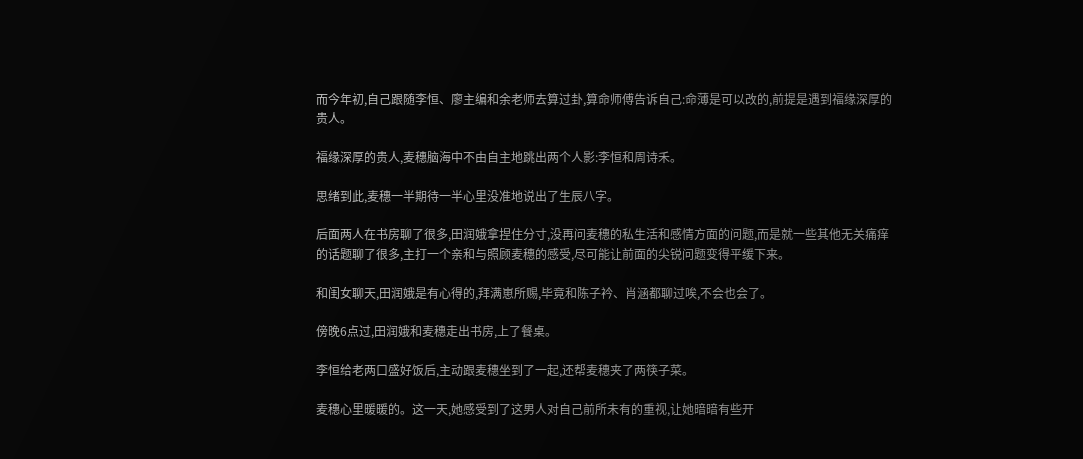而今年初,自己跟随李恒、廖主编和余老师去算过卦,算命师傅告诉自己:命薄是可以改的,前提是遇到福缘深厚的贵人。

福缘深厚的贵人,麦穗脑海中不由自主地跳出两个人影:李恒和周诗禾。

思绪到此,麦穗一半期待一半心里没准地说出了生辰八字。

后面两人在书房聊了很多,田润娥拿捏住分寸,没再问麦穗的私生活和感情方面的问题,而是就一些其他无关痛痒的话题聊了很多,主打一个亲和与照顾麦穗的感受,尽可能让前面的尖锐问题变得平缓下来。

和闺女聊天,田润娥是有心得的,拜满崽所赐,毕竟和陈子衿、肖涵都聊过唉,不会也会了。

傍晚6点过,田润娥和麦穗走出书房,上了餐桌。

李恒给老两口盛好饭后,主动跟麦穗坐到了一起,还帮麦穗夹了两筷子菜。

麦穗心里暖暖的。这一天,她感受到了这男人对自己前所未有的重视,让她暗暗有些开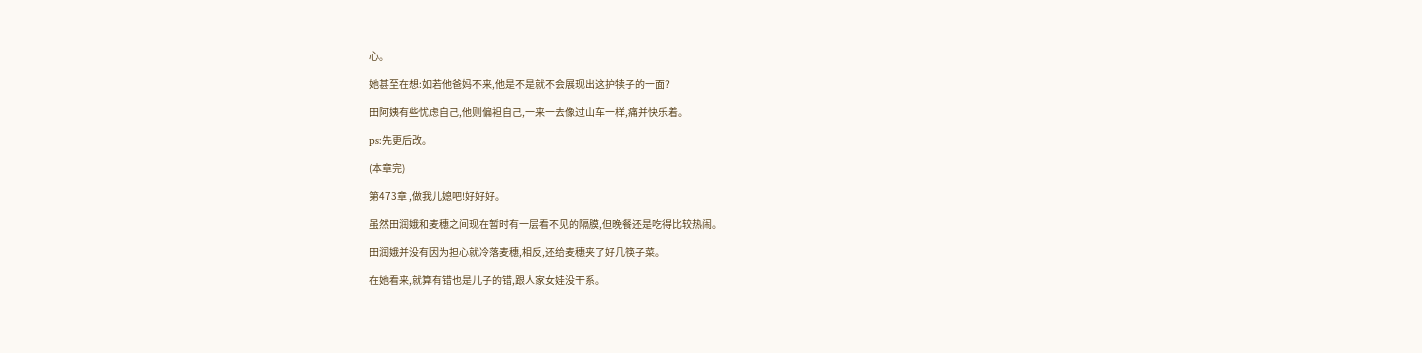心。

她甚至在想:如若他爸妈不来,他是不是就不会展现出这护犊子的一面?

田阿姨有些忧虑自己,他则偏袒自己,一来一去像过山车一样,痛并快乐着。

ps:先更后改。

(本章完)

第473章 ,做我儿媳吧!好好好。

虽然田润娥和麦穗之间现在暂时有一层看不见的隔膜,但晚餐还是吃得比较热闹。

田润娥并没有因为担心就冷落麦穗,相反,还给麦穗夹了好几筷子菜。

在她看来,就算有错也是儿子的错,跟人家女娃没干系。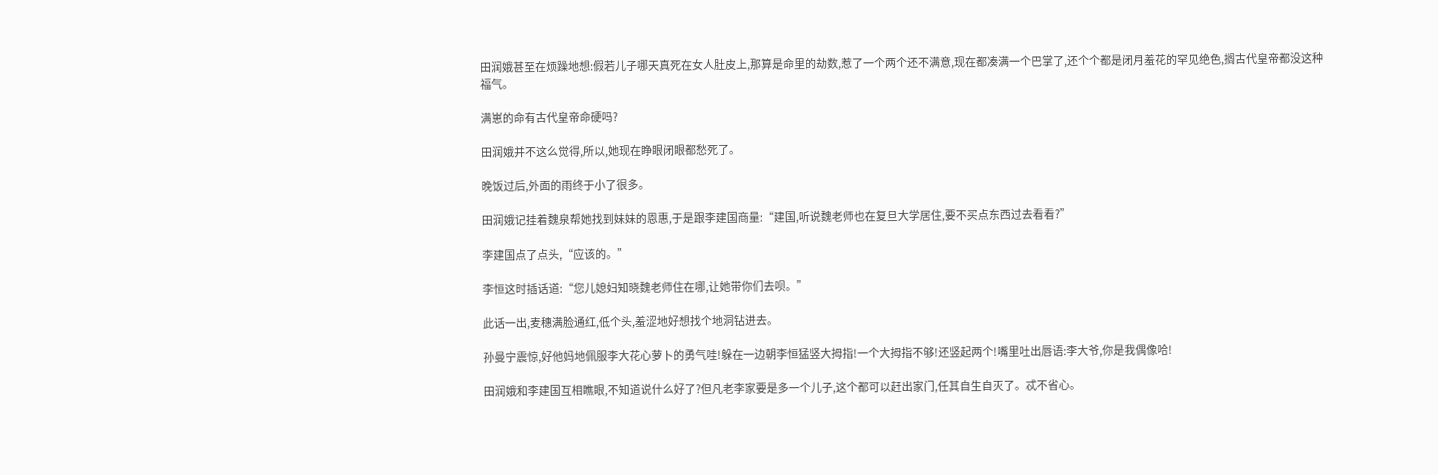田润娥甚至在烦躁地想:假若儿子哪天真死在女人肚皮上,那算是命里的劫数,惹了一个两个还不满意,现在都凑满一个巴掌了,还个个都是闭月羞花的罕见绝色,搁古代皇帝都没这种福气。

满崽的命有古代皇帝命硬吗?

田润娥并不这么觉得,所以,她现在睁眼闭眼都愁死了。

晚饭过后,外面的雨终于小了很多。

田润娥记挂着魏泉帮她找到妹妹的恩惠,于是跟李建国商量:“建国,听说魏老师也在复旦大学居住,要不买点东西过去看看?”

李建国点了点头,“应该的。”

李恒这时插话道:“您儿媳妇知晓魏老师住在哪,让她带你们去呗。”

此话一出,麦穗满脸通红,低个头,羞涩地好想找个地洞钻进去。

孙曼宁震惊,好他妈地佩服李大花心萝卜的勇气哇!躲在一边朝李恒猛竖大拇指!一个大拇指不够!还竖起两个!嘴里吐出唇语:李大爷,你是我偶像哈!

田润娥和李建国互相瞧眼,不知道说什么好了?但凡老李家要是多一个儿子,这个都可以赶出家门,任其自生自灭了。忒不省心。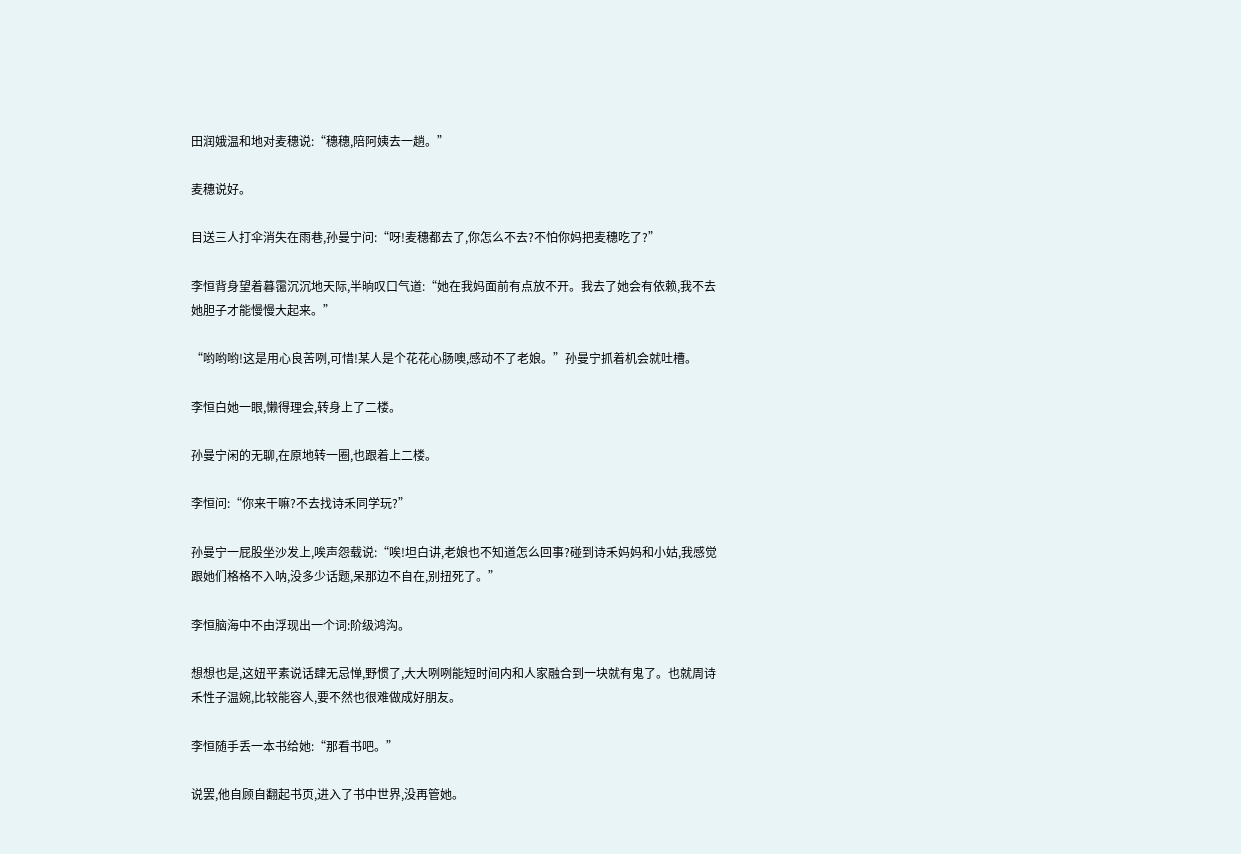田润娥温和地对麦穗说:“穗穗,陪阿姨去一趟。”

麦穗说好。

目送三人打伞消失在雨巷,孙曼宁问:“呀!麦穗都去了,你怎么不去?不怕你妈把麦穗吃了?”

李恒背身望着暮霭沉沉地天际,半晌叹口气道:“她在我妈面前有点放不开。我去了她会有依赖,我不去她胆子才能慢慢大起来。”

“哟哟哟!这是用心良苦咧,可惜!某人是个花花心肠噢,感动不了老娘。”孙曼宁抓着机会就吐槽。

李恒白她一眼,懒得理会,转身上了二楼。

孙曼宁闲的无聊,在原地转一圈,也跟着上二楼。

李恒问:“你来干嘛?不去找诗禾同学玩?”

孙曼宁一屁股坐沙发上,唉声怨载说:“唉!坦白讲,老娘也不知道怎么回事?碰到诗禾妈妈和小姑,我感觉跟她们格格不入呐,没多少话题,呆那边不自在,别扭死了。”

李恒脑海中不由浮现出一个词:阶级鸿沟。

想想也是,这妞平素说话肆无忌惮,野惯了,大大咧咧能短时间内和人家融合到一块就有鬼了。也就周诗禾性子温婉,比较能容人,要不然也很难做成好朋友。

李恒随手丢一本书给她:“那看书吧。”

说罢,他自顾自翻起书页,进入了书中世界,没再管她。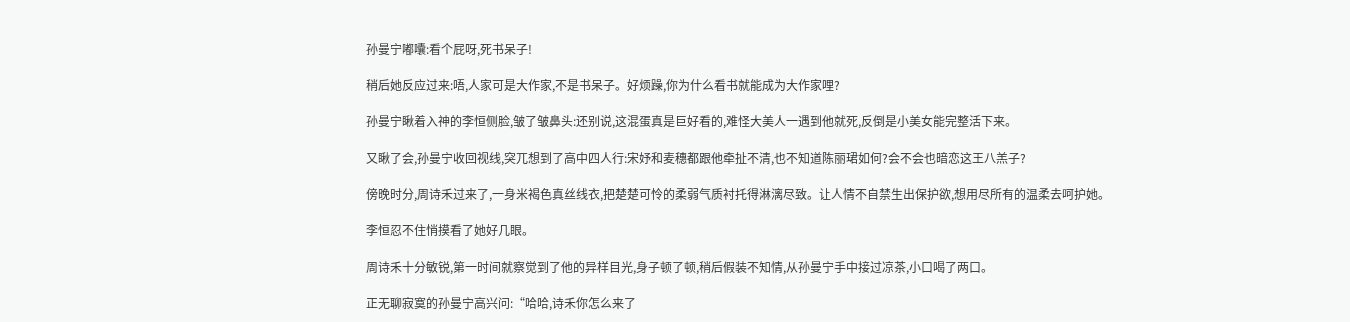孙曼宁嘟囔:看个屁呀,死书呆子!

稍后她反应过来:唔,人家可是大作家,不是书呆子。好烦躁,你为什么看书就能成为大作家哩?

孙曼宁瞅着入神的李恒侧脸,皱了皱鼻头:还别说,这混蛋真是巨好看的,难怪大美人一遇到他就死,反倒是小美女能完整活下来。

又瞅了会,孙曼宁收回视线,突兀想到了高中四人行:宋妤和麦穗都跟他牵扯不清,也不知道陈丽珺如何?会不会也暗恋这王八羔子?

傍晚时分,周诗禾过来了,一身米褐色真丝线衣,把楚楚可怜的柔弱气质衬托得淋漓尽致。让人情不自禁生出保护欲,想用尽所有的温柔去呵护她。

李恒忍不住悄摸看了她好几眼。

周诗禾十分敏锐,第一时间就察觉到了他的异样目光,身子顿了顿,稍后假装不知情,从孙曼宁手中接过凉茶,小口喝了两口。

正无聊寂寞的孙曼宁高兴问:“哈哈,诗禾你怎么来了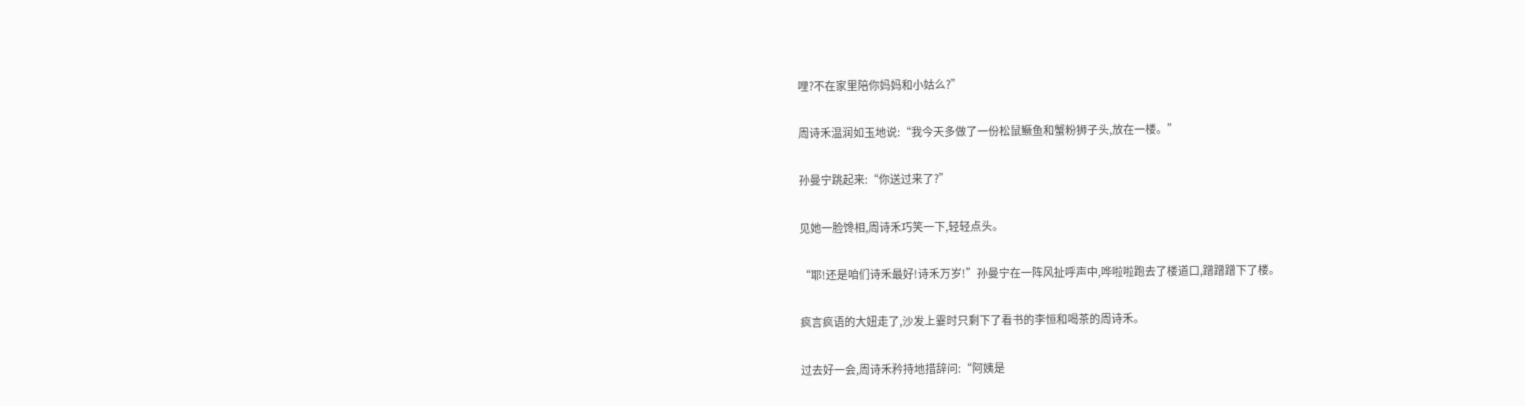哩?不在家里陪你妈妈和小姑么?”

周诗禾温润如玉地说:“我今天多做了一份松鼠鳜鱼和蟹粉狮子头,放在一楼。”

孙曼宁跳起来:“你送过来了?”

见她一脸馋相,周诗禾巧笑一下,轻轻点头。

“耶!还是咱们诗禾最好!诗禾万岁!”孙曼宁在一阵风扯呼声中,哗啦啦跑去了楼道口,蹭蹭蹭下了楼。

疯言疯语的大妞走了,沙发上霎时只剩下了看书的李恒和喝茶的周诗禾。

过去好一会,周诗禾矜持地措辞问:“阿姨是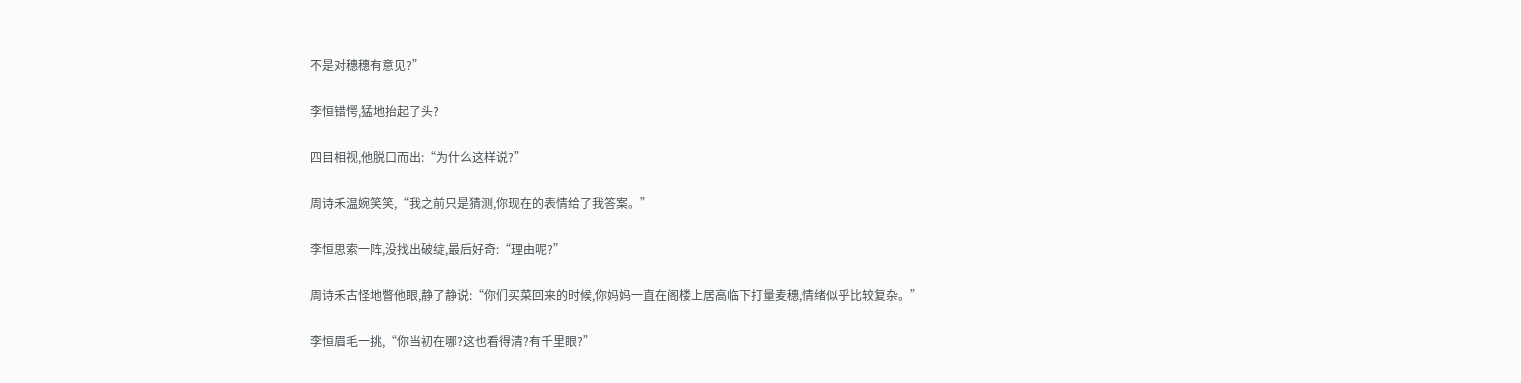不是对穗穗有意见?”

李恒错愕,猛地抬起了头?

四目相视,他脱口而出:“为什么这样说?”

周诗禾温婉笑笑,“我之前只是猜测,你现在的表情给了我答案。”

李恒思索一阵,没找出破绽,最后好奇:“理由呢?”

周诗禾古怪地瞥他眼,静了静说:“你们买菜回来的时候,你妈妈一直在阁楼上居高临下打量麦穗,情绪似乎比较复杂。”

李恒眉毛一挑,“你当初在哪?这也看得清?有千里眼?”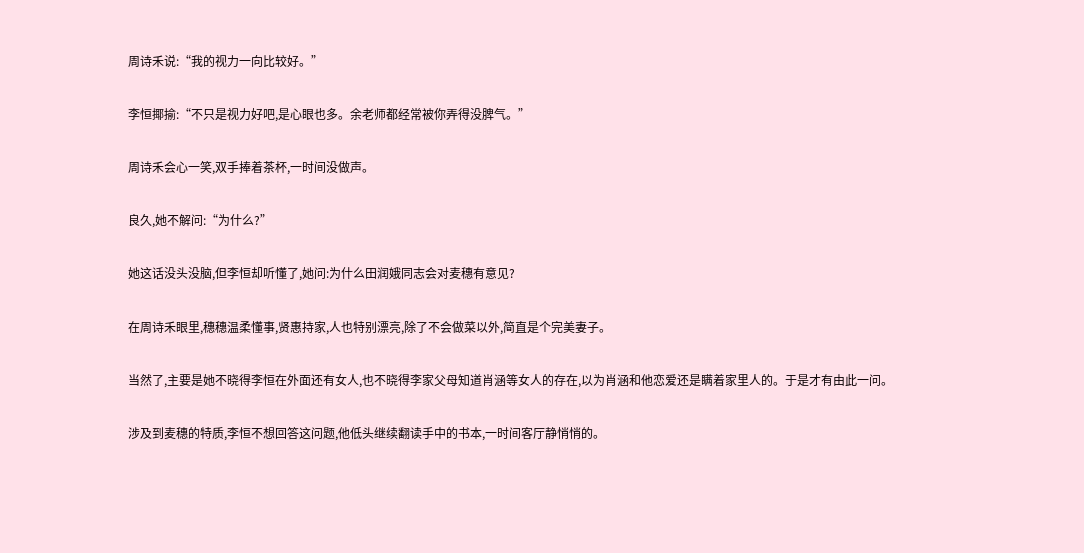周诗禾说:“我的视力一向比较好。”

李恒揶揄:“不只是视力好吧,是心眼也多。余老师都经常被你弄得没脾气。”

周诗禾会心一笑,双手捧着茶杯,一时间没做声。

良久,她不解问:“为什么?”

她这话没头没脑,但李恒却听懂了,她问:为什么田润娥同志会对麦穗有意见?

在周诗禾眼里,穗穗温柔懂事,贤惠持家,人也特别漂亮,除了不会做菜以外,简直是个完美妻子。

当然了,主要是她不晓得李恒在外面还有女人,也不晓得李家父母知道肖涵等女人的存在,以为肖涵和他恋爱还是瞒着家里人的。于是才有由此一问。

涉及到麦穗的特质,李恒不想回答这问题,他低头继续翻读手中的书本,一时间客厅静悄悄的。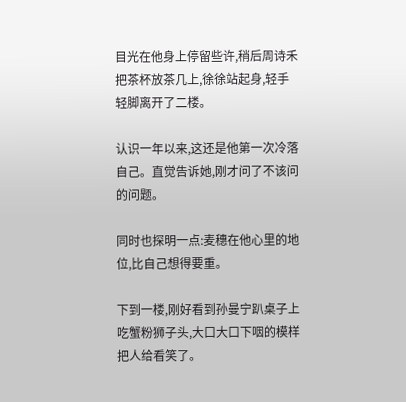目光在他身上停留些许,稍后周诗禾把茶杯放茶几上,徐徐站起身,轻手轻脚离开了二楼。

认识一年以来,这还是他第一次冷落自己。直觉告诉她,刚才问了不该问的问题。

同时也探明一点:麦穗在他心里的地位,比自己想得要重。

下到一楼,刚好看到孙曼宁趴桌子上吃蟹粉狮子头,大口大口下咽的模样把人给看笑了。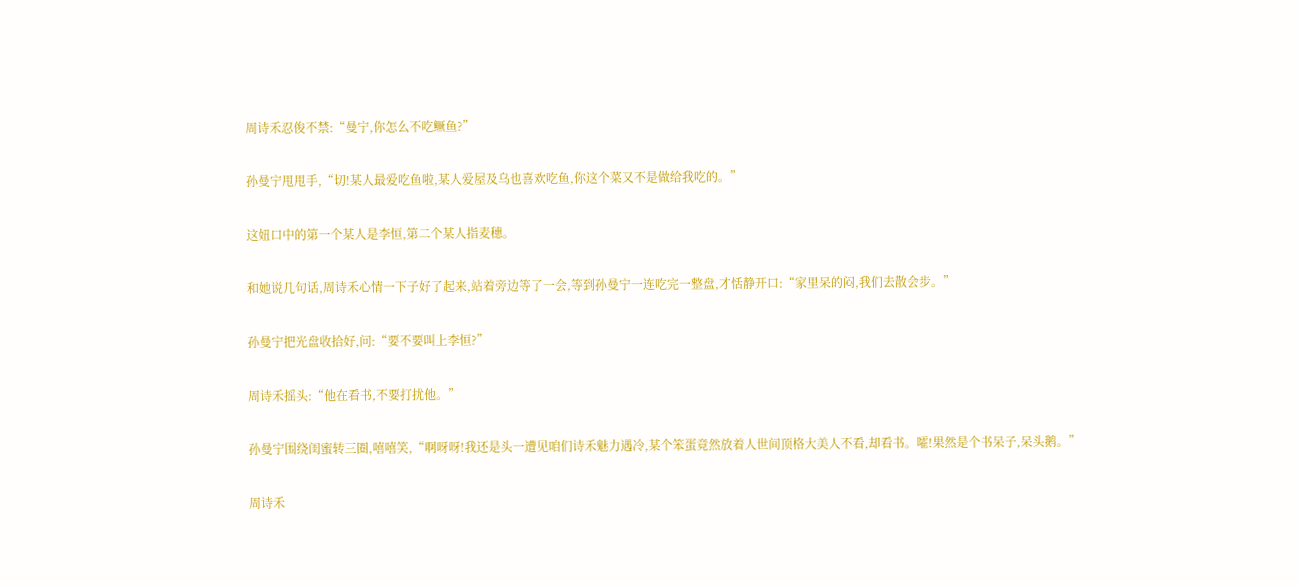周诗禾忍俊不禁:“曼宁,你怎么不吃鳜鱼?”

孙曼宁甩甩手,“切!某人最爱吃鱼啦,某人爱屋及乌也喜欢吃鱼,你这个菜又不是做给我吃的。”

这妞口中的第一个某人是李恒,第二个某人指麦穗。

和她说几句话,周诗禾心情一下子好了起来,站着旁边等了一会,等到孙曼宁一连吃完一整盘,才恬静开口:“家里呆的闷,我们去散会步。”

孙曼宁把光盘收拾好,问:“要不要叫上李恒?”

周诗禾摇头:“他在看书,不要打扰他。”

孙曼宁围绕闺蜜转三圈,嘻嘻笑,“啊呀呀!我还是头一遭见咱们诗禾魅力遇冷,某个笨蛋竟然放着人世间顶格大美人不看,却看书。嚯!果然是个书呆子,呆头鹅。”

周诗禾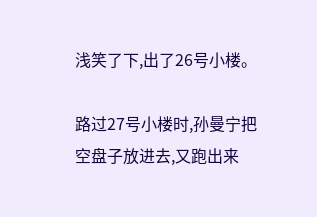浅笑了下,出了26号小楼。

路过27号小楼时,孙曼宁把空盘子放进去,又跑出来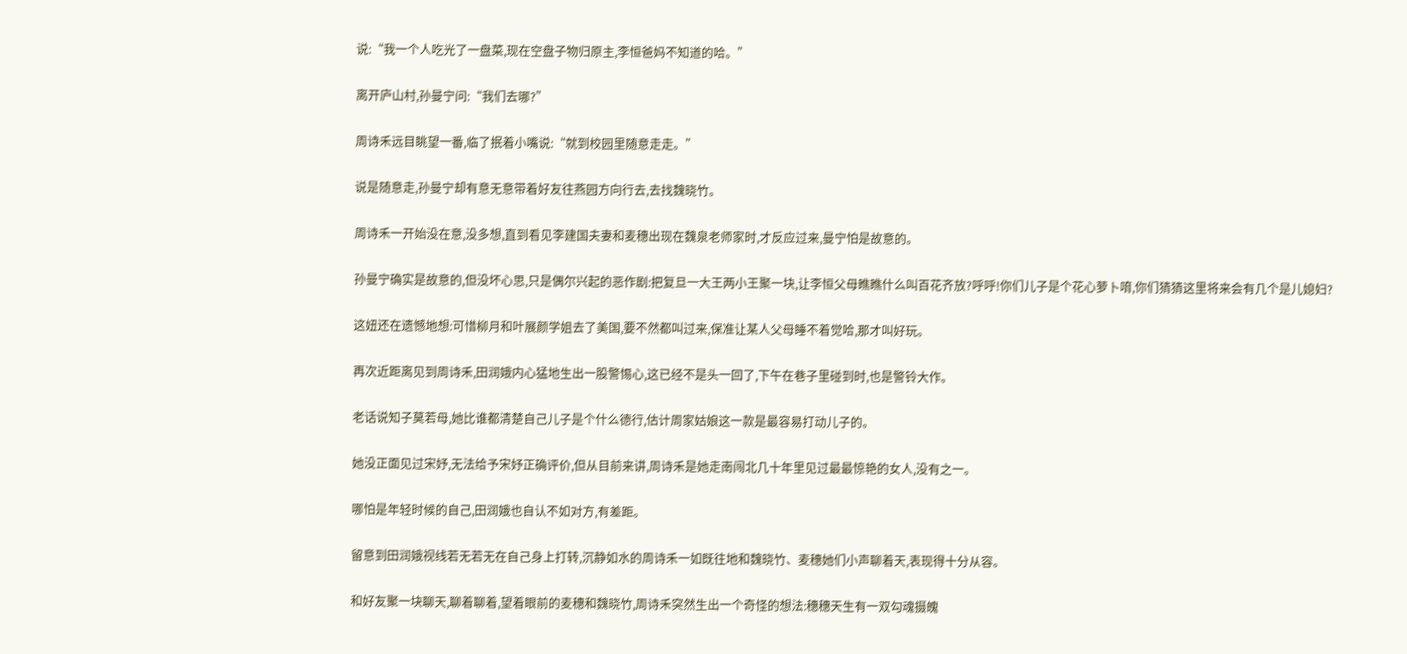说:“我一个人吃光了一盘菜,现在空盘子物归原主,李恒爸妈不知道的哈。”

离开庐山村,孙曼宁问:“我们去哪?”

周诗禾远目眺望一番,临了抿着小嘴说:“就到校园里随意走走。”

说是随意走,孙曼宁却有意无意带着好友往燕园方向行去,去找魏晓竹。

周诗禾一开始没在意,没多想,直到看见李建国夫妻和麦穗出现在魏泉老师家时,才反应过来,曼宁怕是故意的。

孙曼宁确实是故意的,但没坏心思,只是偶尔兴起的恶作剧:把复旦一大王两小王聚一块,让李恒父母瞧瞧什么叫百花齐放?呼呼!你们儿子是个花心萝卜唷,你们猜猜这里将来会有几个是儿媳妇?

这妞还在遗憾地想:可惜柳月和叶展颜学姐去了美国,要不然都叫过来,保准让某人父母睡不着觉哈,那才叫好玩。

再次近距离见到周诗禾,田润娥内心猛地生出一股警惕心,这已经不是头一回了,下午在巷子里碰到时,也是警铃大作。

老话说知子莫若母,她比谁都清楚自己儿子是个什么德行,估计周家姑娘这一款是最容易打动儿子的。

她没正面见过宋妤,无法给予宋妤正确评价,但从目前来讲,周诗禾是她走南闯北几十年里见过最最惊艳的女人,没有之一。

哪怕是年轻时候的自己,田润娥也自认不如对方,有差距。

留意到田润娥视线若无若无在自己身上打转,沉静如水的周诗禾一如既往地和魏晓竹、麦穗她们小声聊着天,表现得十分从容。

和好友聚一块聊天,聊着聊着,望着眼前的麦穗和魏晓竹,周诗禾突然生出一个奇怪的想法:穗穗天生有一双勾魂摄魄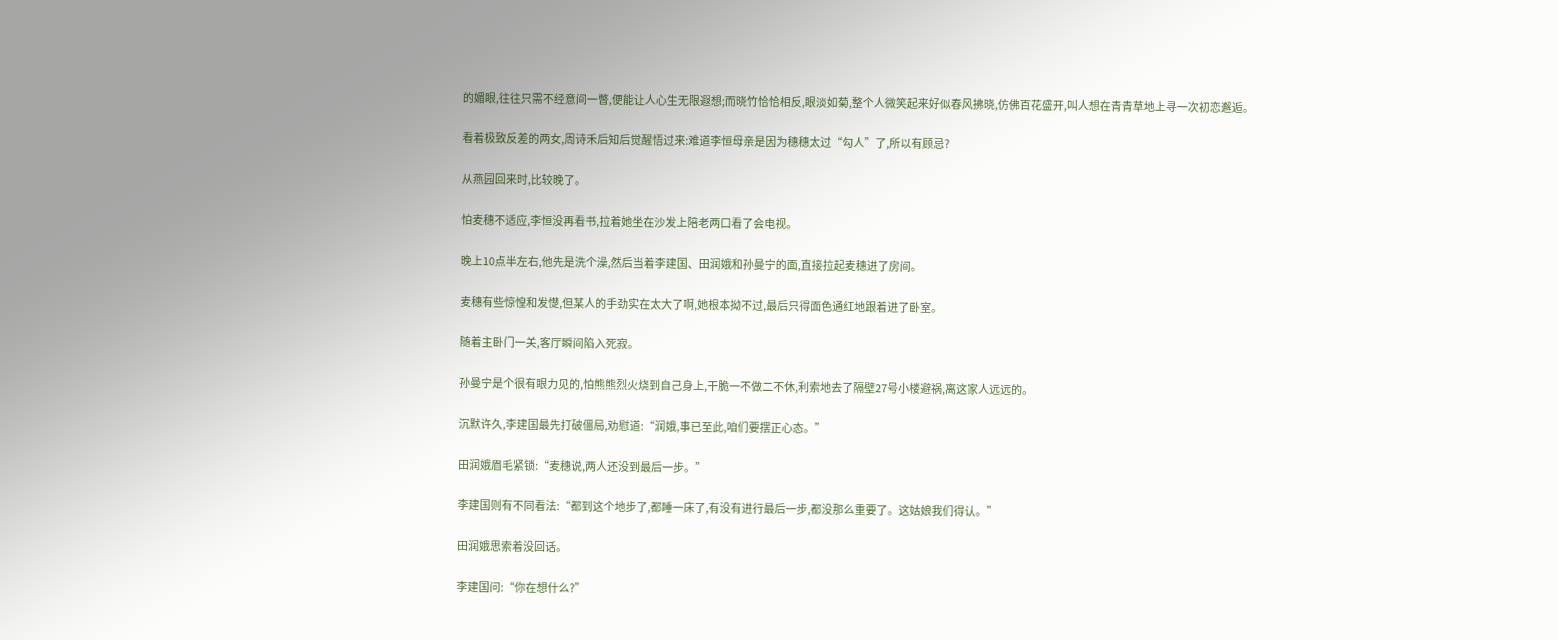的媚眼,往往只需不经意间一暼,便能让人心生无限遐想;而晓竹恰恰相反,眼淡如菊,整个人微笑起来好似春风拂晓,仿佛百花盛开,叫人想在青青草地上寻一次初恋邂逅。

看着极致反差的两女,周诗禾后知后觉醒悟过来:难道李恒母亲是因为穗穗太过“勾人”了,所以有顾忌?

从燕园回来时,比较晚了。

怕麦穗不适应,李恒没再看书,拉着她坐在沙发上陪老两口看了会电视。

晚上10点半左右,他先是洗个澡,然后当着李建国、田润娥和孙曼宁的面,直接拉起麦穗进了房间。

麦穗有些惊惶和发憷,但某人的手劲实在太大了啊,她根本拗不过,最后只得面色通红地跟着进了卧室。

随着主卧门一关,客厅瞬间陷入死寂。

孙曼宁是个很有眼力见的,怕熊熊烈火烧到自己身上,干脆一不做二不休,利索地去了隔壁27号小楼避祸,离这家人远远的。

沉默许久,李建国最先打破僵局,劝慰道:“润娥,事已至此,咱们要摆正心态。”

田润娥眉毛紧锁:“麦穗说,两人还没到最后一步。”

李建国则有不同看法:“都到这个地步了,都睡一床了,有没有进行最后一步,都没那么重要了。这姑娘我们得认。”

田润娥思索着没回话。

李建国问:“你在想什么?”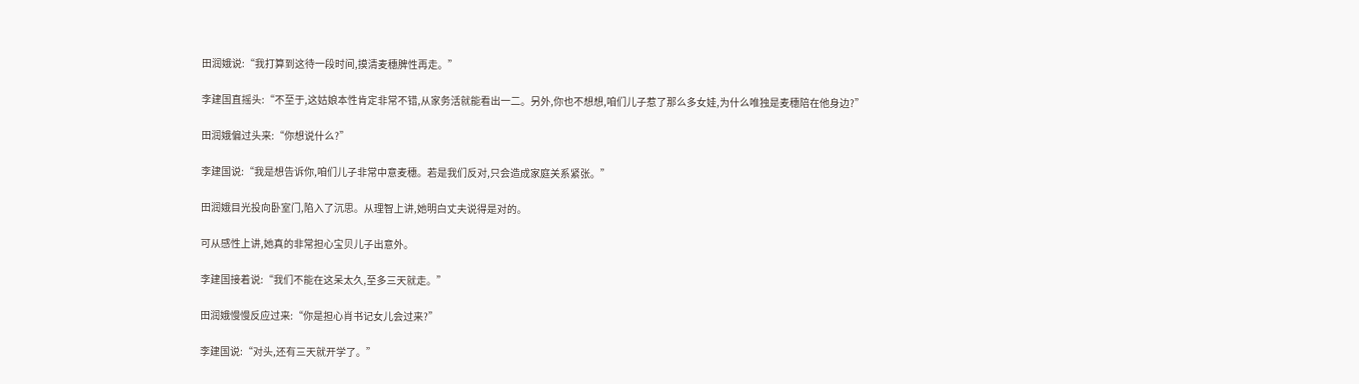田润娥说:“我打算到这待一段时间,摸清麦穗脾性再走。”

李建国直摇头:“不至于,这姑娘本性肯定非常不错,从家务活就能看出一二。另外,你也不想想,咱们儿子惹了那么多女娃,为什么唯独是麦穗陪在他身边?”

田润娥偏过头来:“你想说什么?”

李建国说:“我是想告诉你,咱们儿子非常中意麦穗。若是我们反对,只会造成家庭关系紧张。”

田润娥目光投向卧室门,陷入了沉思。从理智上讲,她明白丈夫说得是对的。

可从感性上讲,她真的非常担心宝贝儿子出意外。

李建国接着说:“我们不能在这呆太久,至多三天就走。”

田润娥慢慢反应过来:“你是担心肖书记女儿会过来?”

李建国说:“对头,还有三天就开学了。”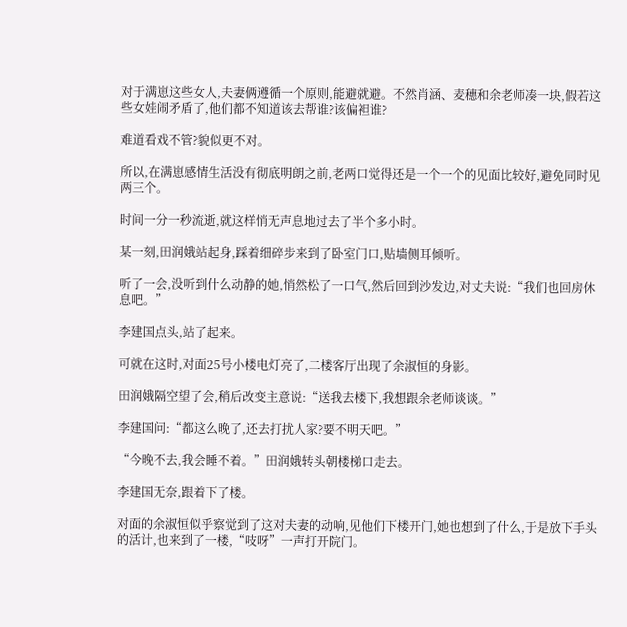对于满崽这些女人,夫妻俩遵循一个原则,能避就避。不然肖涵、麦穗和余老师凑一块,假若这些女娃闹矛盾了,他们都不知道该去帮谁?该偏袒谁?

难道看戏不管?貌似更不对。

所以,在满崽感情生活没有彻底明朗之前,老两口觉得还是一个一个的见面比较好,避免同时见两三个。

时间一分一秒流逝,就这样悄无声息地过去了半个多小时。

某一刻,田润娥站起身,踩着细碎步来到了卧室门口,贴墙侧耳倾听。

听了一会,没听到什么动静的她,悄然松了一口气,然后回到沙发边,对丈夫说:“我们也回房休息吧。”

李建国点头,站了起来。

可就在这时,对面25号小楼电灯亮了,二楼客厅出现了余淑恒的身影。

田润娥隔空望了会,稍后改变主意说:“送我去楼下,我想跟余老师谈谈。”

李建国问:“都这么晚了,还去打扰人家?要不明天吧。”

“今晚不去,我会睡不着。”田润娥转头朝楼梯口走去。

李建国无奈,跟着下了楼。

对面的余淑恒似乎察觉到了这对夫妻的动响,见他们下楼开门,她也想到了什么,于是放下手头的活计,也来到了一楼,“吱呀”一声打开院门。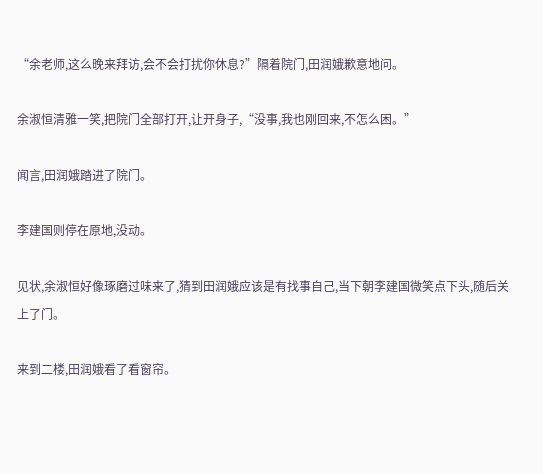“余老师,这么晚来拜访,会不会打扰你休息?”隔着院门,田润娥歉意地问。

余淑恒清雅一笑,把院门全部打开,让开身子,“没事,我也刚回来,不怎么困。”

闻言,田润娥踏进了院门。

李建国则停在原地,没动。

见状,余淑恒好像琢磨过味来了,猜到田润娥应该是有找事自己,当下朝李建国微笑点下头,随后关上了门。

来到二楼,田润娥看了看窗帘。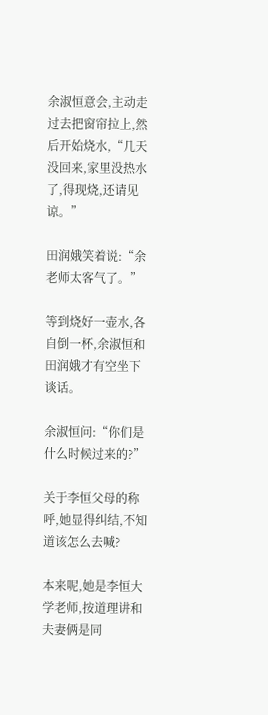余淑恒意会,主动走过去把窗帘拉上,然后开始烧水,“几天没回来,家里没热水了,得现烧,还请见谅。”

田润娥笑着说:“余老师太客气了。”

等到烧好一壶水,各自倒一杯,余淑恒和田润娥才有空坐下谈话。

余淑恒问:“你们是什么时候过来的?”

关于李恒父母的称呼,她显得纠结,不知道该怎么去喊?

本来呢,她是李恒大学老师,按道理讲和夫妻俩是同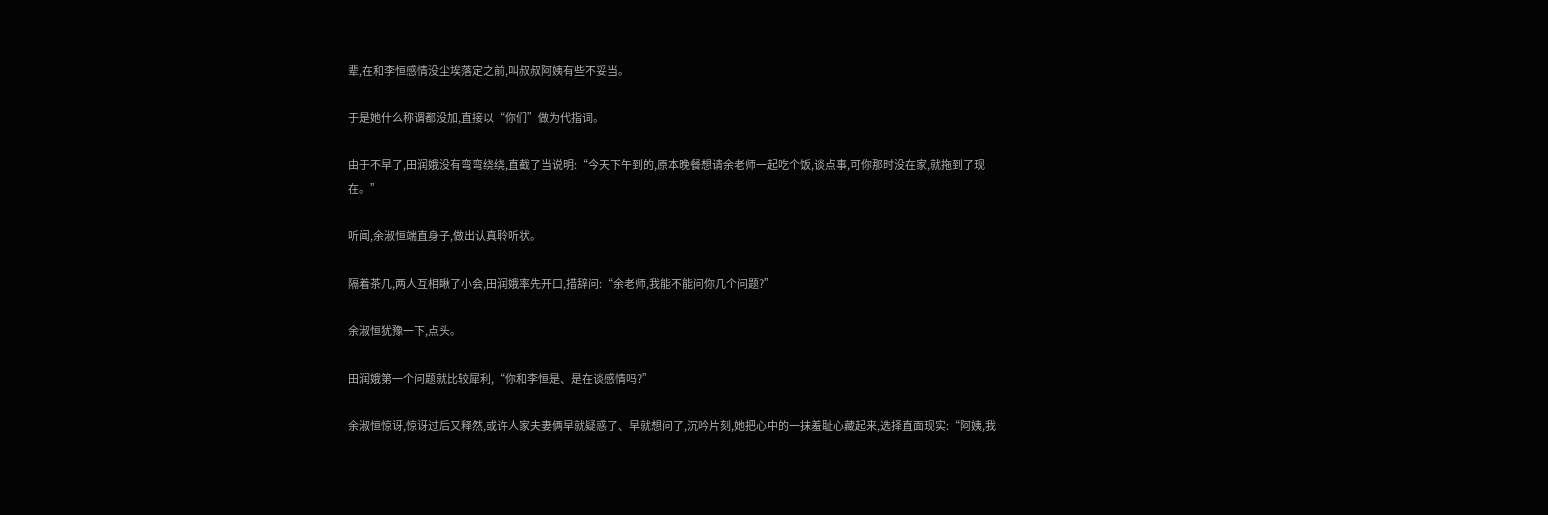辈,在和李恒感情没尘埃落定之前,叫叔叔阿姨有些不妥当。

于是她什么称谓都没加,直接以“你们”做为代指词。

由于不早了,田润娥没有弯弯绕绕,直截了当说明:“今天下午到的,原本晚餐想请余老师一起吃个饭,谈点事,可你那时没在家,就拖到了现在。”

听闻,余淑恒端直身子,做出认真聆听状。

隔着茶几,两人互相瞅了小会,田润娥率先开口,措辞问:“余老师,我能不能问你几个问题?”

余淑恒犹豫一下,点头。

田润娥第一个问题就比较犀利,“你和李恒是、是在谈感情吗?”

余淑恒惊讶,惊讶过后又释然,或许人家夫妻俩早就疑惑了、早就想问了,沉吟片刻,她把心中的一抹羞耻心藏起来,选择直面现实:“阿姨,我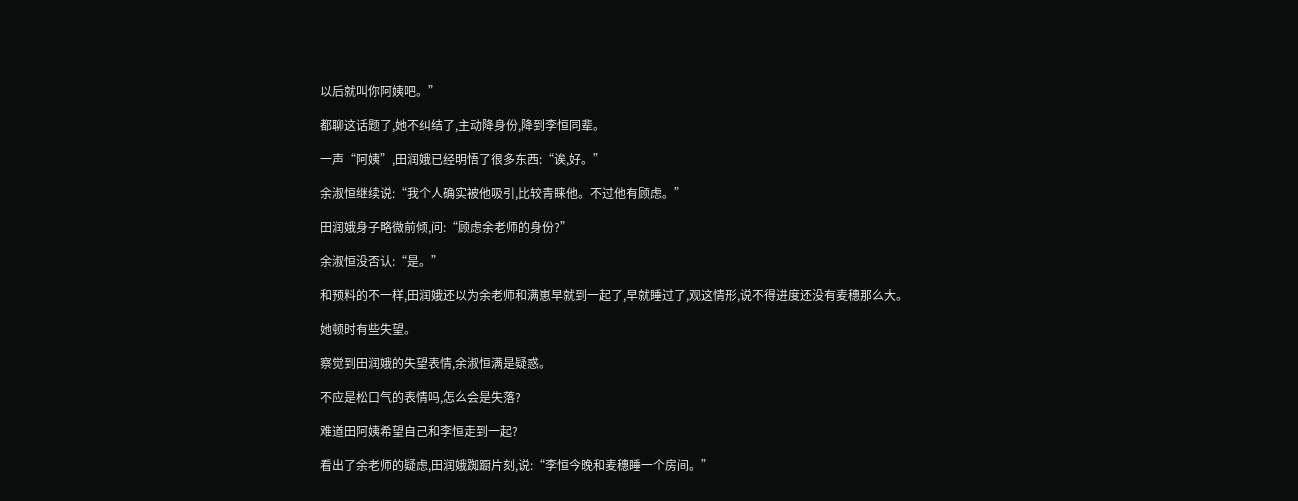以后就叫你阿姨吧。”

都聊这话题了,她不纠结了,主动降身份,降到李恒同辈。

一声“阿姨”,田润娥已经明悟了很多东西:“诶,好。”

余淑恒继续说:“我个人确实被他吸引,比较青睐他。不过他有顾虑。”

田润娥身子略微前倾,问:“顾虑余老师的身份?”

余淑恒没否认:“是。”

和预料的不一样,田润娥还以为余老师和满崽早就到一起了,早就睡过了,观这情形,说不得进度还没有麦穗那么大。

她顿时有些失望。

察觉到田润娥的失望表情,余淑恒满是疑惑。

不应是松口气的表情吗,怎么会是失落?

难道田阿姨希望自己和李恒走到一起?

看出了余老师的疑虑,田润娥踟蹰片刻,说:“李恒今晚和麦穗睡一个房间。”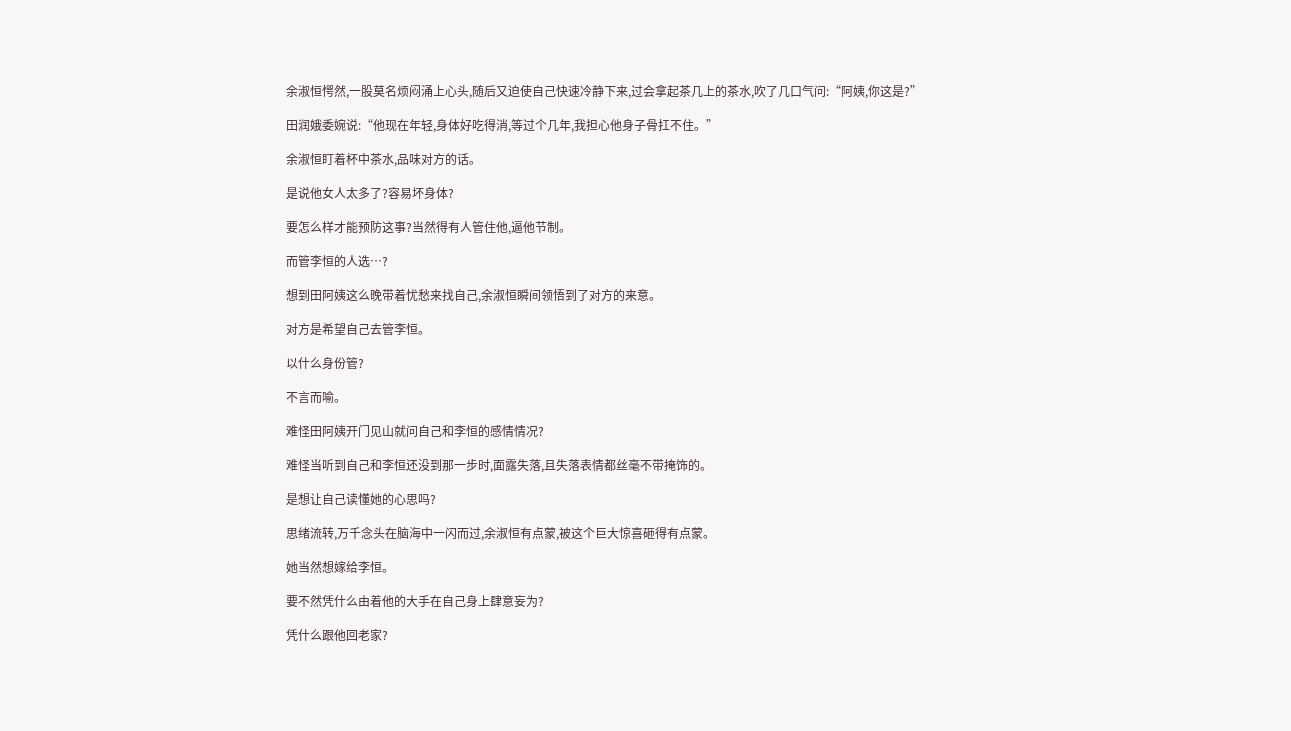余淑恒愕然,一股莫名烦闷涌上心头,随后又迫使自己快速冷静下来,过会拿起茶几上的茶水,吹了几口气问:“阿姨,你这是?”

田润娥委婉说:“他现在年轻,身体好吃得消,等过个几年,我担心他身子骨扛不住。”

余淑恒盯着杯中茶水,品味对方的话。

是说他女人太多了?容易坏身体?

要怎么样才能预防这事?当然得有人管住他,逼他节制。

而管李恒的人选…?

想到田阿姨这么晚带着忧愁来找自己,余淑恒瞬间领悟到了对方的来意。

对方是希望自己去管李恒。

以什么身份管?

不言而喻。

难怪田阿姨开门见山就问自己和李恒的感情情况?

难怪当听到自己和李恒还没到那一步时,面露失落,且失落表情都丝毫不带掩饰的。

是想让自己读懂她的心思吗?

思绪流转,万千念头在脑海中一闪而过,余淑恒有点蒙,被这个巨大惊喜砸得有点蒙。

她当然想嫁给李恒。

要不然凭什么由着他的大手在自己身上肆意妄为?

凭什么跟他回老家?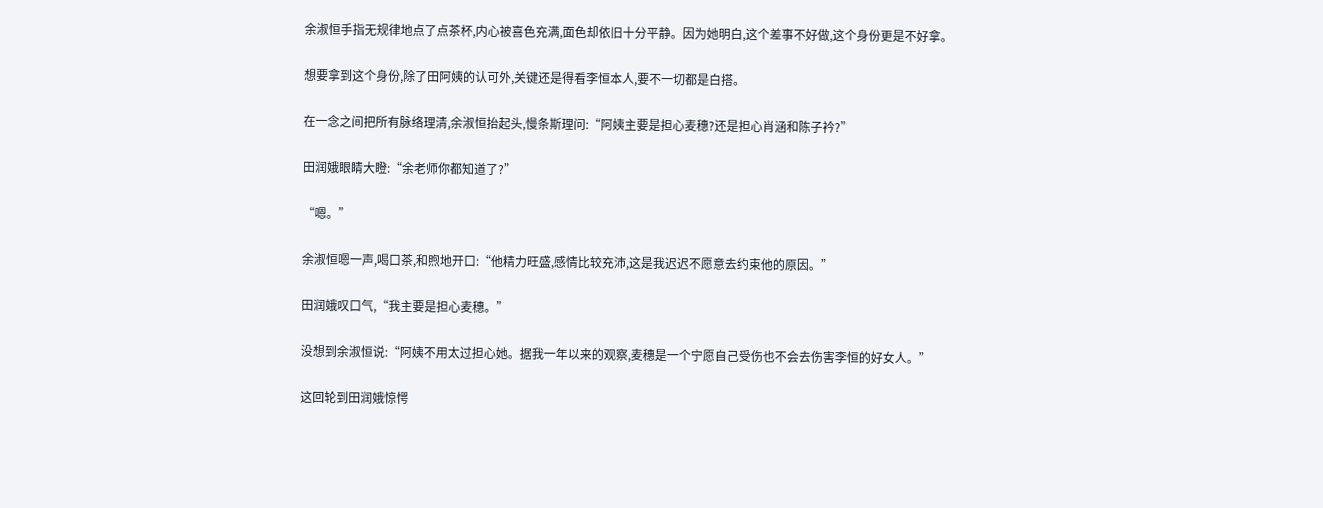余淑恒手指无规律地点了点茶杯,内心被喜色充满,面色却依旧十分平静。因为她明白,这个差事不好做,这个身份更是不好拿。

想要拿到这个身份,除了田阿姨的认可外,关键还是得看李恒本人,要不一切都是白搭。

在一念之间把所有脉络理清,余淑恒抬起头,慢条斯理问:“阿姨主要是担心麦穗?还是担心肖涵和陈子衿?”

田润娥眼睛大瞪:“余老师你都知道了?”

“嗯。”

余淑恒嗯一声,喝口茶,和煦地开口:“他精力旺盛,感情比较充沛,这是我迟迟不愿意去约束他的原因。”

田润娥叹口气,“我主要是担心麦穗。”

没想到余淑恒说:“阿姨不用太过担心她。据我一年以来的观察,麦穗是一个宁愿自己受伤也不会去伤害李恒的好女人。”

这回轮到田润娥惊愕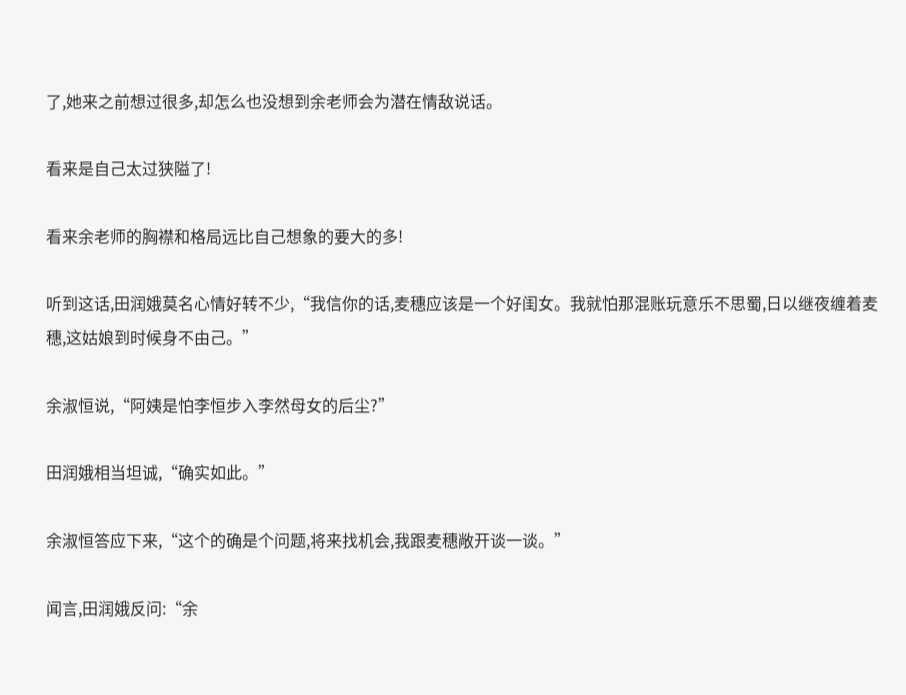了,她来之前想过很多,却怎么也没想到余老师会为潜在情敌说话。

看来是自己太过狭隘了!

看来余老师的胸襟和格局远比自己想象的要大的多!

听到这话,田润娥莫名心情好转不少,“我信你的话,麦穗应该是一个好闺女。我就怕那混账玩意乐不思蜀,日以继夜缠着麦穗,这姑娘到时候身不由己。”

余淑恒说,“阿姨是怕李恒步入李然母女的后尘?”

田润娥相当坦诚,“确实如此。”

余淑恒答应下来,“这个的确是个问题,将来找机会,我跟麦穗敞开谈一谈。”

闻言,田润娥反问:“余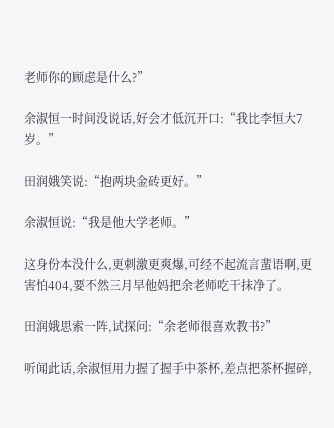老师你的顾虑是什么?”

余淑恒一时间没说话,好会才低沉开口:“我比李恒大7岁。”

田润娥笑说:“抱两块金砖更好。”

余淑恒说:“我是他大学老师。”

这身份本没什么,更刺激更爽爆,可经不起流言蜚语啊,更害怕404,要不然三月早他妈把余老师吃干抹净了。

田润娥思索一阵,试探问:“余老师很喜欢教书?”

听闻此话,余淑恒用力握了握手中茶杯,差点把茶杯握碎,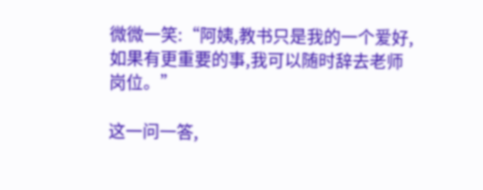微微一笑:“阿姨,教书只是我的一个爱好,如果有更重要的事,我可以随时辞去老师岗位。”

这一问一答,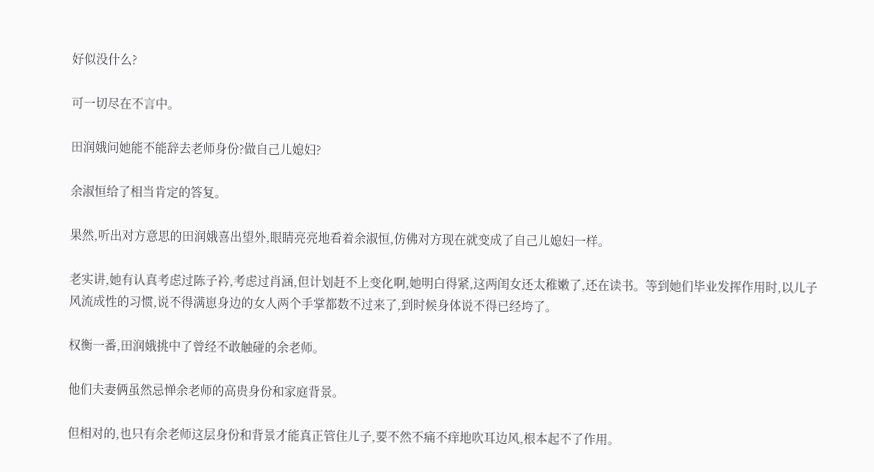好似没什么?

可一切尽在不言中。

田润娥问她能不能辞去老师身份?做自己儿媳妇?

余淑恒给了相当肯定的答复。

果然,听出对方意思的田润娥喜出望外,眼睛亮亮地看着余淑恒,仿佛对方现在就变成了自己儿媳妇一样。

老实讲,她有认真考虑过陈子衿,考虑过肖涵,但计划赶不上变化啊,她明白得紧,这两闺女还太稚嫩了,还在读书。等到她们毕业发挥作用时,以儿子风流成性的习惯,说不得满崽身边的女人两个手掌都数不过来了,到时候身体说不得已经垮了。

权衡一番,田润娥挑中了曾经不敢触碰的余老师。

他们夫妻俩虽然忌惮余老师的高贵身份和家庭背景。

但相对的,也只有余老师这层身份和背景才能真正管住儿子,要不然不痛不痒地吹耳边风,根本起不了作用。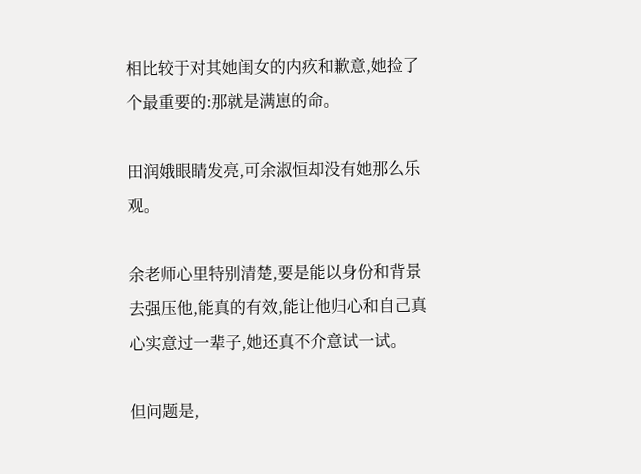相比较于对其她闺女的内疚和歉意,她捡了个最重要的:那就是满崽的命。

田润娥眼睛发亮,可余淑恒却没有她那么乐观。

余老师心里特别清楚,要是能以身份和背景去强压他,能真的有效,能让他归心和自己真心实意过一辈子,她还真不介意试一试。

但问题是,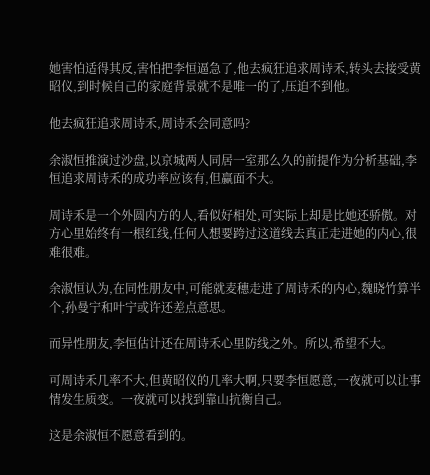她害怕适得其反,害怕把李恒逼急了,他去疯狂追求周诗禾,转头去接受黄昭仪,到时候自己的家庭背景就不是唯一的了,压迫不到他。

他去疯狂追求周诗禾,周诗禾会同意吗?

余淑恒推演过沙盘,以京城两人同居一室那么久的前提作为分析基础,李恒追求周诗禾的成功率应该有,但赢面不大。

周诗禾是一个外圆内方的人,看似好相处,可实际上却是比她还骄傲。对方心里始终有一根红线,任何人想要跨过这道线去真正走进她的内心,很难很难。

余淑恒认为,在同性朋友中,可能就麦穗走进了周诗禾的内心,魏晓竹算半个,孙曼宁和叶宁或许还差点意思。

而异性朋友,李恒估计还在周诗禾心里防线之外。所以,希望不大。

可周诗禾几率不大,但黄昭仪的几率大啊,只要李恒愿意,一夜就可以让事情发生质变。一夜就可以找到靠山抗衡自己。

这是余淑恒不愿意看到的。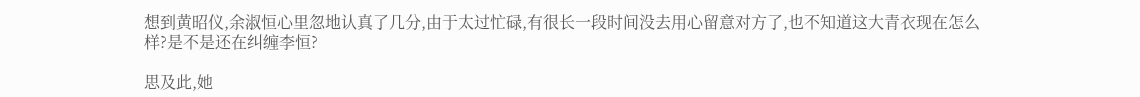想到黄昭仪,余淑恒心里忽地认真了几分,由于太过忙碌,有很长一段时间没去用心留意对方了,也不知道这大青衣现在怎么样?是不是还在纠缠李恒?

思及此,她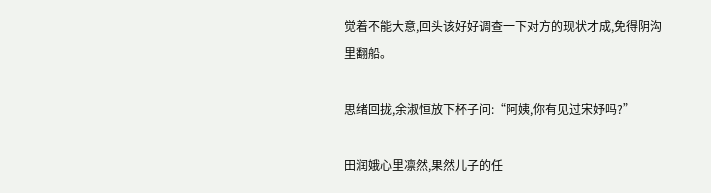觉着不能大意,回头该好好调查一下对方的现状才成,免得阴沟里翻船。

思绪回拢,余淑恒放下杯子问:“阿姨,你有见过宋妤吗?”

田润娥心里凛然,果然儿子的任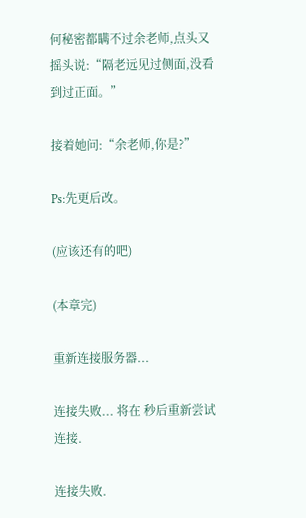何秘密都瞒不过余老师,点头又摇头说:“隔老远见过侧面,没看到过正面。”

接着她问:“余老师,你是?”

Ps:先更后改。

(应该还有的吧)

(本章完)

重新连接服务器...

连接失败... 将在 秒后重新尝试连接.

连接失败.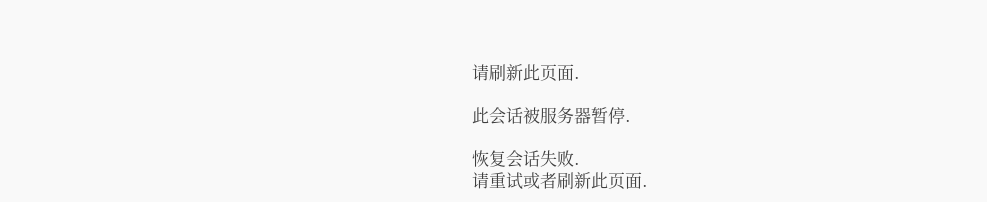请刷新此页面.

此会话被服务器暂停.

恢复会话失败.
请重试或者刷新此页面.